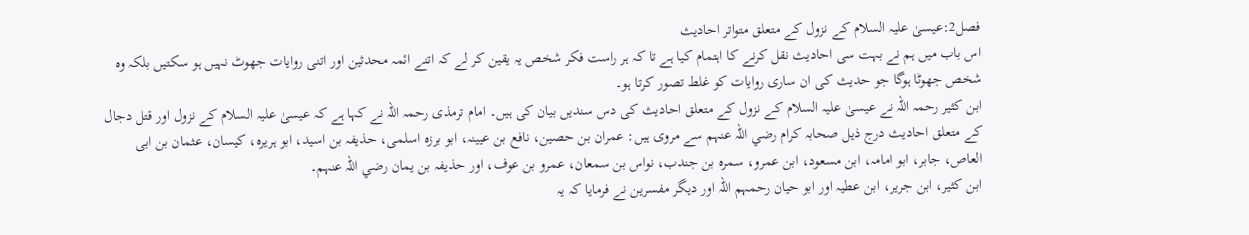فصل2:عیسیٰ علیہ السلام کے نزول کے متعلق متواتر احادیث
اس باب میں ہم نے بہت سی احادیث نقل کرنے کا اہتمام کیا ہے تا کہ ہر راست فکر شخص یہ یقین کر لے کہ اتنے ائمہ محدثین اور اتنی روایات جھوٹ نہیں ہو سکتیں بلکہ وہ شخص جھوٹا ہوگا جو حدیث کی ان ساری روایات کو غلط تصور کرتا ہو۔
ابن کثیر رحمہ اللہ نے عیسیٰ علیہ السلام کے نزول کے متعلق احادیث کی دس سندیں بیان کی ہیں۔ امام ترمذی رحمہ اللہ نے کہا ہے کہ عیسیٰ علیہ السلام کے نزول اور قتل دجال کے متعلق احادیث درج ذیل صحابہ کرام رضي اللہ عنہم سے مروی ہیں: عمران بن حصین، نافع بن عیینہ، ابو برزہ اسلمی، حذیفہ بن اسید، ابو ہریرہ، کیسان، عثمان بن ابی العاص، جابر، ابو امامہ، ابن مسعود، ابن عمرو، سمرہ بن جندب، نواس بن سمعان، عمرو بن عوف، اور حذیفہ بن یمان رضي اللہ عنہم۔
ابن کثیر، ابن جریر، ابن عطیہ اور ابو حیان رحمہم اللہ اور دیگر مفسرین نے فرمایا کہ یہ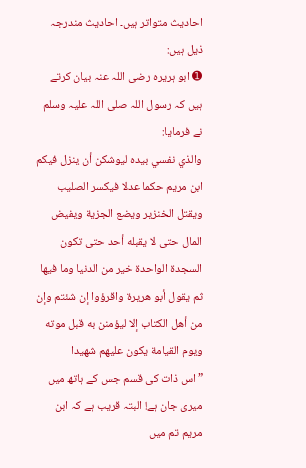احادیث متواتر ہیں۔ احادیث مندرجہ ذیل ہیں:
➊ ابو ہریرہ رضی اللہ عنہ بیان کرتے ہیں کہ رسول اللہ صلی اللہ علیہ وسلم نے فرمایا:
والذي نفسي بيده ليوشكن أن ينزل فيكم ابن مريم حكما عدلا فيكسر الصليب ويقتل الخنزير ويضع الجزية ويفيض المال حتى لا يقبله أحد حتى تكون السجدة الواحدة خير من الدنيا وما فيها ثم يقول أبو هريرة واقرؤوا إن شئتم وإن من أهل الكتاب إلا ليؤمنن به قبل موته ويوم القيامة يكون عليهم شهيدا
”اس ذات کی قسم جس کے ہاتھ میں میری جان ہے! البتہ قریب ہے کہ ابن مریم تم میں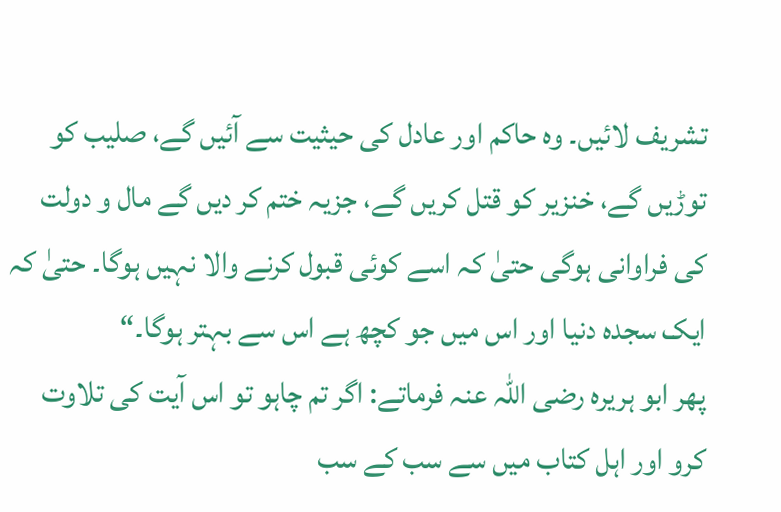تشریف لائیں۔ وہ حاکم اور عادل کی حیثیت سے آئیں گے، صلیب کو توڑیں گے، خنزیر کو قتل کریں گے، جزیہ ختم کر دیں گے مال و دولت کی فراوانی ہوگی حتیٰ کہ اسے کوئی قبول کرنے والا نہیں ہوگا۔ حتیٰ کہ ایک سجدہ دنیا اور اس میں جو کچھ ہے اس سے بہتر ہوگا۔“
پھر ابو ہریرہ رضی اللہ عنہ فرماتے: اگر تم چاہو تو اس آیت کی تلاوت کرو اور اہل کتاب میں سے سب کے سب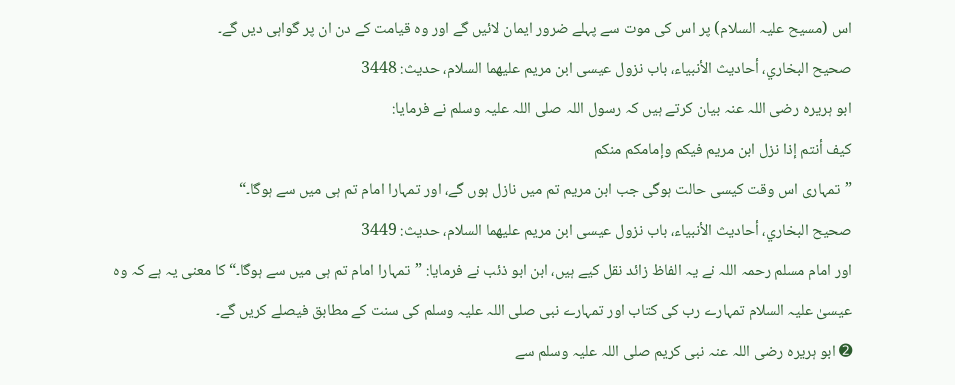اس (مسیح علیہ السلام) پر اس کی موت سے پہلے ضرور ایمان لائیں گے اور وہ قیامت کے دن ان پر گواہی دیں گے۔
صحيح البخاري، أحاديث الأنبياء، باب نزول عيسى ابن مريم عليهما السلام، حديث: 3448
ابو ہریرہ رضی اللہ عنہ بیان کرتے ہیں کہ رسول اللہ صلی اللہ علیہ وسلم نے فرمایا:
كيف أنتم إذا نزل ابن مريم فيكم وإمامكم منكم
”تمہاری اس وقت کیسی حالت ہوگی جب ابن مریم تم میں نازل ہوں گے، اور تمہارا امام تم ہی میں سے ہوگا۔“
صحيح البخاري، أحاديث الأنبياء، باب نزول عيسى ابن مريم عليهما السلام، حديث: 3449
اور امام مسلم رحمہ اللہ نے یہ الفاظ زائد نقل کیے ہیں، ابن ابو ذئب نے فرمایا: ”تمہارا امام تم ہی میں سے ہوگا۔“ کا معنی یہ ہے کہ وہ عیسیٰ علیہ السلام تمہارے رب کی کتاب اور تمہارے نبی صلی اللہ علیہ وسلم کی سنت کے مطابق فیصلے کریں گے۔
➋ ابو ہریرہ رضی اللہ عنہ نبی کریم صلی اللہ علیہ وسلم سے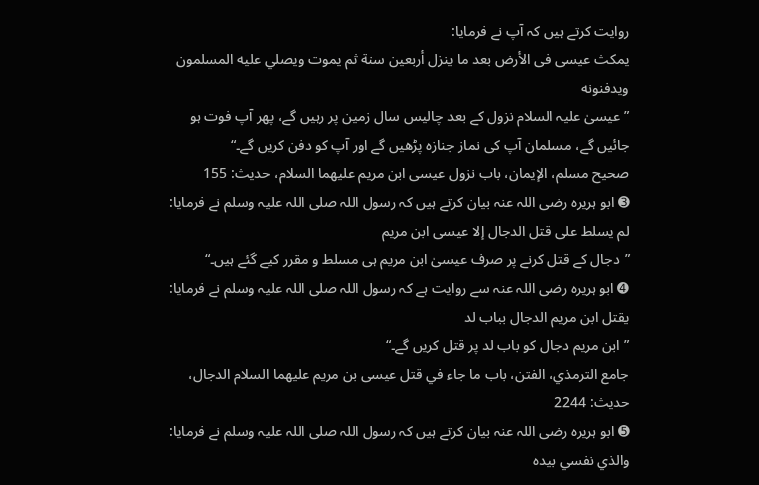روایت کرتے ہیں کہ آپ نے فرمایا:
يمكث عيسى فى الأرض بعد ما ينزل أربعين سنة ثم يموت ويصلي عليه المسلمون ويدفنونه
”عیسیٰ علیہ السلام نزول کے بعد چالیس سال زمین پر رہیں گے، پھر آپ فوت ہو جائیں گے، مسلمان آپ کی نماز جنازہ پڑھیں گے اور آپ کو دفن کریں گے۔“
صحيح مسلم، الإيمان، باب نزول عيسى ابن مريم عليهما السلام، حديث: 155
➌ ابو ہریرہ رضی اللہ عنہ بیان کرتے ہیں کہ رسول اللہ صلی اللہ علیہ وسلم نے فرمایا:
لم يسلط على قتل الدجال إلا عيسى ابن مريم
”دجال کے قتل کرنے پر صرف عیسیٰ ابن مریم ہی مسلط و مقرر کیے گئے ہیں۔“
➍ ابو ہریرہ رضی اللہ عنہ سے روایت ہے کہ رسول اللہ صلی اللہ علیہ وسلم نے فرمایا:
يقتل ابن مريم الدجال بباب لد
”ابن مریم دجال کو باب لد پر قتل کریں گے۔“
جامع الترمذي، الفتن، باب ما جاء في قتل عيسى بن مريم عليهما السلام الدجال، حديث: 2244
➎ ابو ہریرہ رضی اللہ عنہ بیان کرتے ہیں کہ رسول اللہ صلی اللہ علیہ وسلم نے فرمایا:
والذي نفسي بيده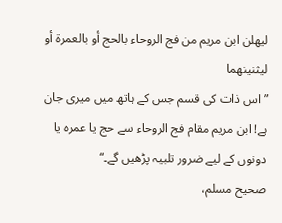ليهلن ابن مريم من فج الروحاء بالحج أو بالعمرة أو ليثنينهما
”اس ذات کی قسم جس کے ہاتھ میں میری جان ہے! ابن مریم مقام فج الروحاء سے حج یا عمرہ یا دونوں کے لیے ضرور تلبیہ پڑھیں گے۔“
صحيح مسلم،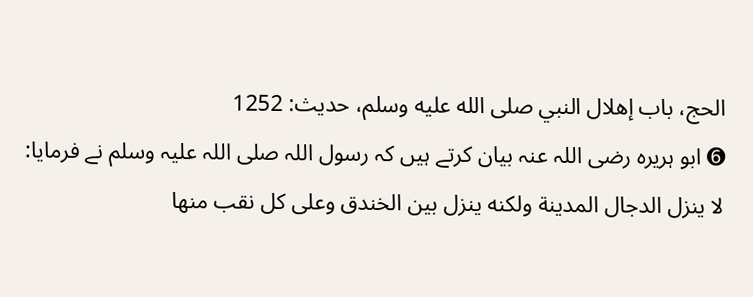الحج، باب إهلال النبي صلى الله عليه وسلم، حديث: 1252
➏ ابو ہریرہ رضی اللہ عنہ بیان کرتے ہیں کہ رسول اللہ صلی اللہ علیہ وسلم نے فرمایا:
لا ينزل الدجال المدينة ولكنه ينزل بين الخندق وعلى كل نقب منها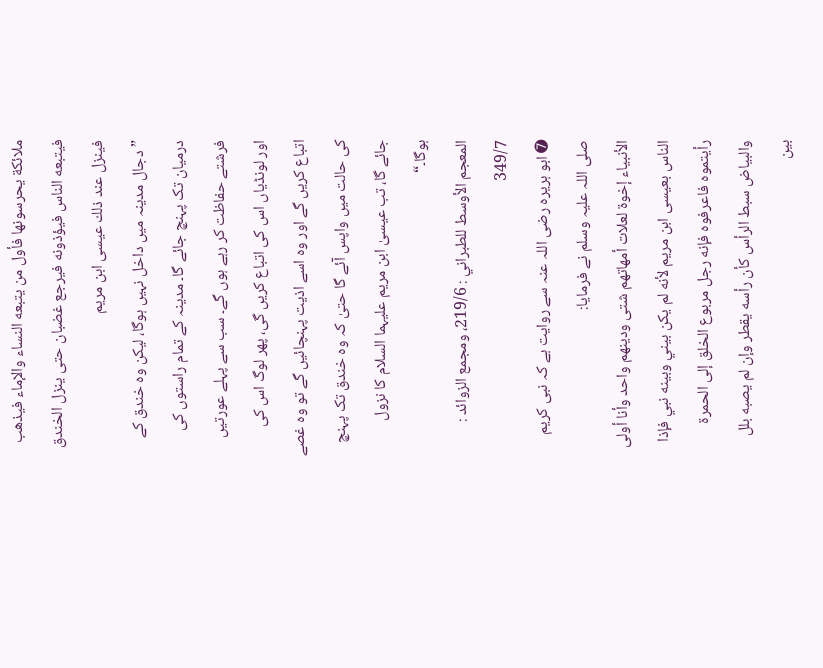ملائكة يحرسونها فأول من يتبعه النساء والإماء فيذهب فيتبعه الناس فيؤذونه فيرجع غضبان حتى ينزل الخندق فينزل عند ذلك عيسى ابن مريم
”دجال مدینہ میں داخل نہیں ہوگا، لیکن وہ خندق کے درمیان تک پہنچ جائے گا۔ مدینہ کے تمام راستوں کی فرشتے حفاظت کر رہے ہوں گے۔ سب سے پہلے عورتیں اور لونڈیاں اس کی اتباع کریں گی، پھر لوگ اس کی اتباع کریں گے اور وہ اسے اذیت پہنچائیں گے تو وہ غصے کی حالت میں واپس آئے گا حتیٰ کہ وہ خندق تک پہنچ جائے گا، تب عیسیٰ ابن مریم علیہما السلام کا نزول ہوگا۔“
المعجم الأوسط للطبراني : 219/6، ومجمع الزوائد : 349/7
➐ ابو ہریرہ رضی اللہ عنہ سے روایت ہے کہ نبی کریم صلی اللہ علیہ وسلم نے فرمایا:
الأنبياء إخوة لعلات أمهاتهم شتى ودينهم واحد وأنا أولى الناس بعيسى ابن مريم لأنه لم يكن بيني وبينه نبي فإذا رأيتموه فاعرفوه فإنه رجل مربوع الخلق إلى الحمرة والبياض سبط الرأس كأن رأسه يقطر وإن لم يصبه بلل بين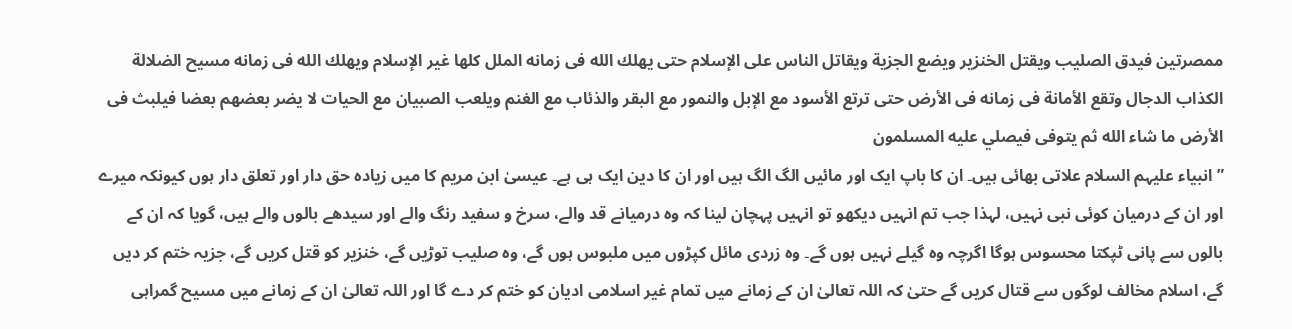ممصرتين فيدق الصليب ويقتل الخنزير ويضع الجزية ويقاتل الناس على الإسلام حتى يهلك الله فى زمانه الملل كلها غير الإسلام ويهلك الله فى زمانه مسيح الضلالة الكذاب الدجال وتقع الأمانة فى زمانه فى الأرض حتى ترتع الأسود مع الإبل والنمور مع البقر والذئاب مع الغنم ويلعب الصبيان مع الحيات لا يضر بعضهم بعضا فيلبث فى الأرض ما شاء الله ثم يتوفى فيصلي عليه المسلمون
”انبیاء علیہم السلام علاتی بھائی ہیں۔ ان کا باپ ایک اور مائیں الگ الگ ہیں اور ان کا دین ایک ہی ہے۔ عیسیٰ ابن مریم کا میں زیادہ حق دار اور تعلق دار ہوں کیونکہ میرے اور ان کے درمیان کوئی نبی نہیں، لہذا جب تم انہیں دیکھو تو انہیں پہچان لینا کہ وہ درمیانے قد والے، سرخ و سفید رنگ والے اور سیدھے بالوں والے ہیں، گویا کہ ان کے بالوں سے پانی ٹپکتا محسوس ہوگا اگرچہ وہ گیلے نہیں ہوں گے۔ وہ زردی مائل کپڑوں میں ملبوس ہوں گے، وہ صلیب توڑیں گے، خنزیر کو قتل کریں گے، جزیہ ختم کر دیں گے، اسلام مخالف لوگوں سے قتال کریں گے حتیٰ کہ اللہ تعالیٰ ان کے زمانے میں تمام غیر اسلامی ادیان کو ختم کر دے گا اور اللہ تعالیٰ ان کے زمانے میں مسیح گمراہی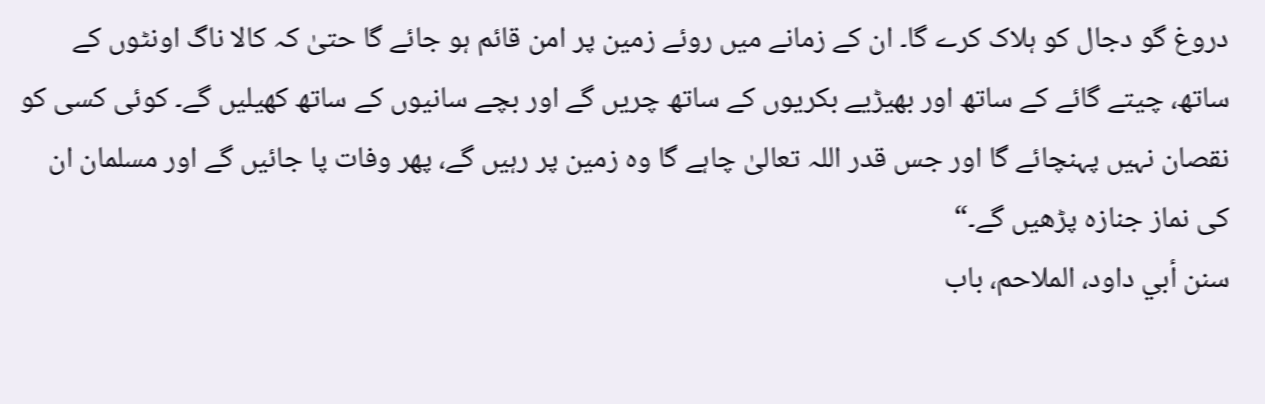دروغ گو دجال کو ہلاک کرے گا۔ ان کے زمانے میں روئے زمین پر امن قائم ہو جائے گا حتیٰ کہ کالا ناگ اونٹوں کے ساتھ، چیتے گائے کے ساتھ اور بھیڑیے بکریوں کے ساتھ چریں گے اور بچے سانیوں کے ساتھ کھیلیں گے۔ کوئی کسی کو نقصان نہیں پہنچائے گا اور جس قدر اللہ تعالیٰ چاہے گا وہ زمین پر رہیں گے، پھر وفات پا جائیں گے اور مسلمان ان کی نماز جنازہ پڑھیں گے۔“
سنن أبي داود، الملاحم، باب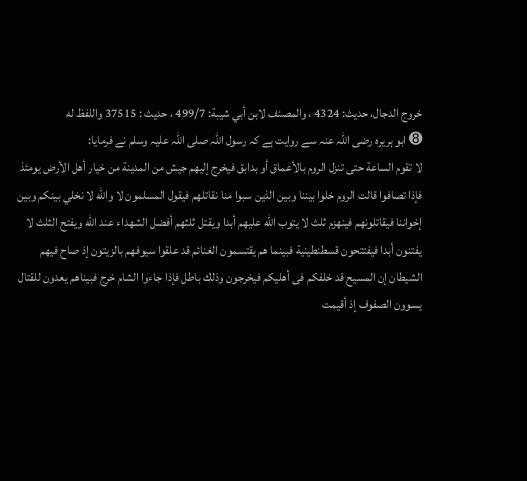خروج الدجال، حديث: 4324 ، والمصنف لابن أبي شيبة: 499/7 ، حدیث : 37515 واللفظ له
➑ ابو ہریرہ رضی اللہ عنہ سے روایت ہے کہ رسول اللہ صلی اللہ علیہ وسلم نے فرمایا:
لا تقوم الساعة حتى تنزل الروم بالأعماق أو بدابق فيخرج إليهم جيش من المدينة من خيار أهل الأرض يومئذ فإذا تصافوا قالت الروم خلوا بيننا وبين الذين سبوا منا نقاتلهم فيقول المسلمون لا والله لا نخلي بينكم وبين إخواننا فيقاتلونهم فينهزم ثلث لا يتوب الله عليهم أبدا ويقتل ثلثهم أفضل الشهداء عند الله ويفتح الثلث لا يفتنون أبدا فيفتتحون قسطنطينية فبينما هم يقتسمون الغنائم قد علقوا سيوفهم بالزيتون إذ صاح فيهم الشيطان إن المسيح قد خلفكم فى أهليكم فيخرجون وذلك باطل فإذا جاءوا الشام خرج فبيناهم يعدون للقتال يسوون الصفوف إذ أقيمت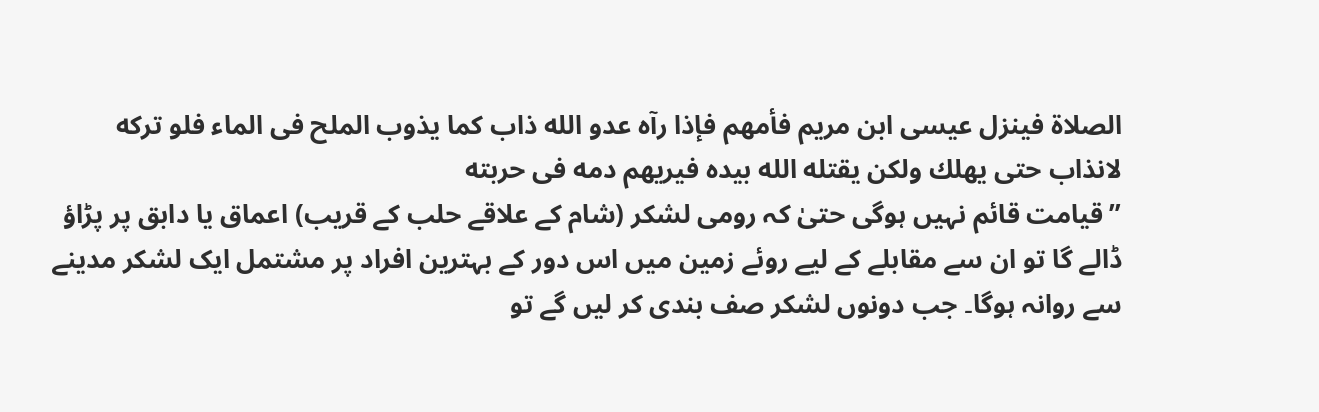الصلاة فينزل عيسى ابن مريم فأمهم فإذا رآه عدو الله ذاب كما يذوب الملح فى الماء فلو تركه لانذاب حتى يهلك ولكن يقتله الله بيده فيريهم دمه فى حربته
”قیامت قائم نہیں ہوگی حتیٰ کہ رومی لشکر (شام کے علاقے حلب کے قریب) اعماق یا دابق پر پڑاؤ ڈالے گا تو ان سے مقابلے کے لیے روئے زمین میں اس دور کے بہترین افراد پر مشتمل ایک لشکر مدینے سے روانہ ہوگا۔ جب دونوں لشکر صف بندی کر لیں گے تو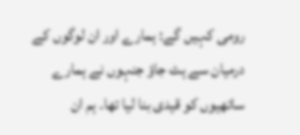رومی کہیں گے: ہمارے اور ان لوگوں کے درمیان سے ہٹ جاؤ جنہوں نے ہمارے ساتھیوں کو قیدی بنا لیا تھا۔ ہم ان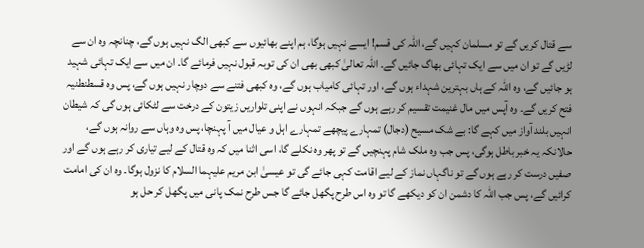سے قتال کریں گے تو مسلمان کہیں گے، اللہ کی قسم! ایسے نہیں ہوگا، ہم اپنے بھائیوں سے کبھی الگ نہیں ہوں گے، چنانچہ وہ ان سے لڑیں گے تو ان میں سے ایک تہائی بھاگ جائیں گے۔ اللہ تعالیٰ کبھی بھی ان کی توبہ قبول نہیں فرمائے گا۔ ان میں سے ایک تہائی شہید ہو جائیں گے، وہ اللہ کے ہاں بہترین شہداء ہوں گے، اور تہائی کامیاب ہوں گے، وہ کبھی فتنے سے دوچار نہیں ہوں گے، پس وہ قسطنطنیہ فتح کریں گے۔ وہ آپس میں مال غنیمت تقسیم کر رہے ہوں گے جبکہ انہوں نے اپنی تلواریں زیتون کے درخت سے لٹکائی ہوں گی کہ شیطان انہیں بلند آواز میں کہے گا: بے شک مسیح (دجال) تمہارے پیچھے تمہارے اہل و عیال میں آ پہنچا، پس وہ وہاں سے روانہ ہوں گے، حالانکہ یہ خبر باطل ہوگی، پس جب وہ ملک شام پہنچیں گے تو پھر وہ نکلے گا، اسی اثنا میں کہ وہ قتال کے لیے تیاری کر رہے ہوں گے اور صفیں درست کر رہے ہوں گے تو ناگہاں نماز کے لیے اقامت کہی جائے گی تو عیسیٰ ابن مریم علیہما السلام کا نزول ہوگا۔ وہ ان کی امامت کرائیں گے، پس جب اللہ کا دشمن ان کو دیکھے گا تو وہ اس طرح پگھل جائے گا جس طرح نمک پانی میں پگھل کر حل ہو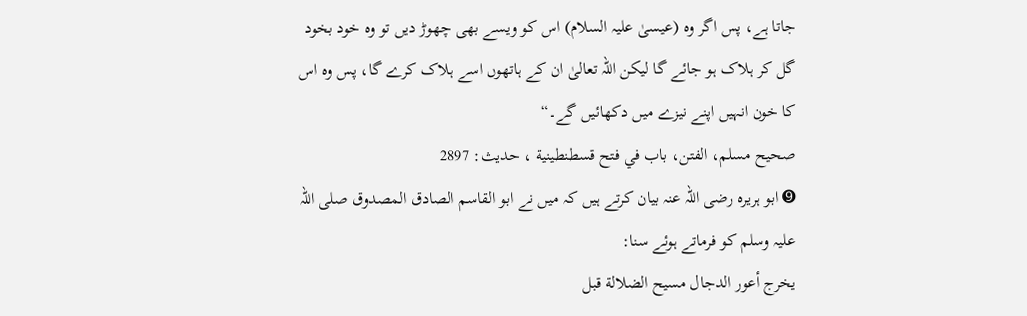جاتا ہے، پس اگر وہ (عیسیٰ علیہ السلام) اس کو ویسے بھی چھوڑ دیں تو وہ خود بخود گل کر ہلاک ہو جائے گا لیکن اللہ تعالیٰ ان کے ہاتھوں اسے ہلاک کرے گا، پس وہ اس کا خون انہیں اپنے نیزے میں دکھائیں گے۔“
صحيح مسلم، الفتن، باب في فتح قسطنطينية ، حديث: 2897
➒ ابو ہریرہ رضی اللہ عنہ بیان کرتے ہیں کہ میں نے ابو القاسم الصادق المصدوق صلی اللہ علیہ وسلم کو فرماتے ہوئے سنا:
يخرج أعور الدجال مسيح الضلالة قبل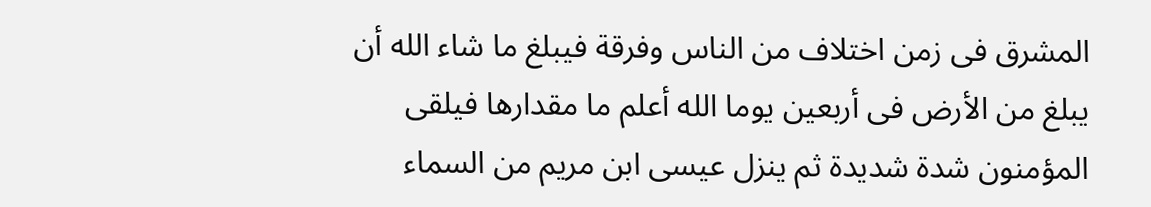المشرق فى زمن اختلاف من الناس وفرقة فيبلغ ما شاء الله أن يبلغ من الأرض فى أربعين يوما الله أعلم ما مقدارها فيلقى المؤمنون شدة شديدة ثم ينزل عيسى ابن مريم من السماء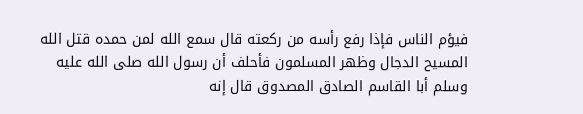فيؤم الناس فإذا رفع رأسه من ركعته قال سمع الله لمن حمده قتل الله المسيح الدجال وظهر المسلمون فأحلف أن رسول الله صلى الله عليه وسلم أبا القاسم الصادق المصدوق قال إنه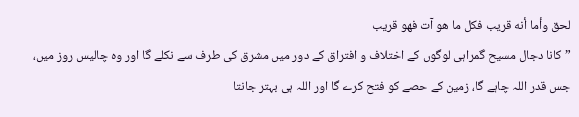لحق وأما أنه قريب فكل ما هو آت فهو قريب
”کانا دجال مسیح گمراہی لوگوں کے اختلاف و افتراق کے دور میں مشرق کی طرف سے نکلے گا اور وہ چالیس روز میں، جس قدر اللہ چاہے گا، زمین کے حصے کو فتح کرے گا اور اللہ ہی بہتر جانتا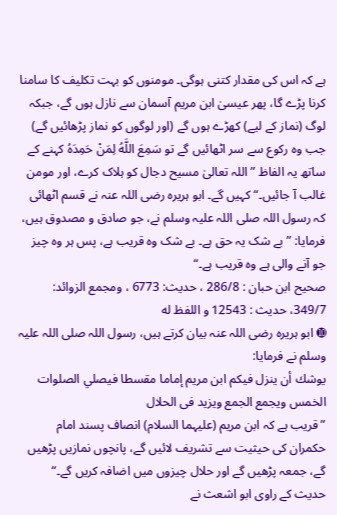ہے کہ اس کی مقدار کتنی ہوگی۔ مومنوں کو بہت تکلیف کا سامنا کرنا پڑے گا، پھر عیسیٰ ابن مریم آسمان سے نازل ہوں گے، جبکہ لوگ (نماز کے لیے) کھڑے ہوں گے (اور لوگوں کو نماز پڑھائیں گے) جب وہ رکوع سے سر اٹھائیں گے تو سَمِعَ اللَّهُ لِمَنْ حَمِدَهُ کہنے کے ساتھ یہ الفاظ ”اللہ تعالیٰ مسیح دجال کو ہلاک کرے، اور مومن غالب آ جائیں۔“ کہیں گے۔ ابو ہریرہ رضی اللہ عنہ نے قسم اٹھائی کہ رسول اللہ صلی اللہ علیہ وسلم نے، جو صادق و مصدوق ہیں، فرمایا: ”بے شک یہ حق ہے۔ بے شک وہ قریب ہے، پس ہر وہ چیز جو آنے والی ہے وہ قریب ہے۔“
صحيح ابن حبان : 286/8 ، حدیث: 6773 ، ومجمع الزوائد: 349/7، حدیث : 12543 و اللفظ له
➓ ابو ہریرہ رضی اللہ عنہ بیان کرتے ہیں، رسول اللہ صلی اللہ علیہ وسلم نے فرمایا:
يوشك أن ينزل فيكم ابن مريم إماما مقسطا فيصلي الصلوات الخمس ويجمع الجمع ويزيد فى الحلال
”قریب ہے کہ ابن مریم (علیہما السلام) انصاف پسند امام حکمران کی حیثیت سے تشریف لائیں گے، پانچوں نمازیں پڑھیں گے، جمعہ پڑھیں گے اور حلال چیزوں میں اضافہ کریں گے۔“
حدیث کے راوی ابو اشعث نے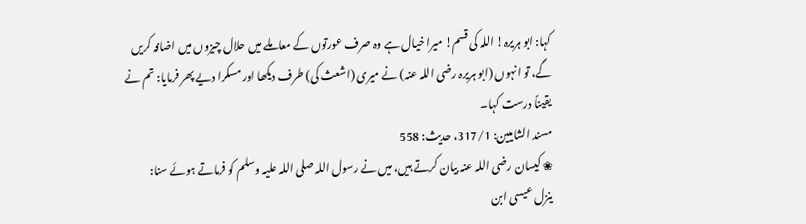کہا: ابو ہریرہ! اللہ کی قسم! میرا خیال ہے وہ صرف عورتوں کے معاملے میں حلال چیزوں میں اضافہ کریں گے، تو انہوں (ابو ہریرہ رضی اللہ عنہ) نے میری (اشعث کی) طرف دیکھا اور مسکرا دیے پھر فرمایا: تم نے یقیناً درست کہا۔
مسند الشاميين: 317/1، حدیث: 558
❀ کیسان رضی اللہ عنہ بیان کرتے ہیں، میں نے رسول اللہ صلی اللہ علیہ وسلم کو فرماتے ہوئے سنا:
ينزل عيسى ابن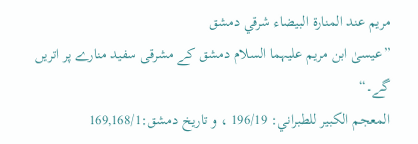مريم عند المنارة البيضاء شرقي دمشق
”عیسیٰ ابن مریم علیہما السلام دمشق کے مشرقی سفید منارے پر اتریں گے۔“
المعجم الكبير للطبراني: 196/19 ، و تاريخ دمشق:169,168/1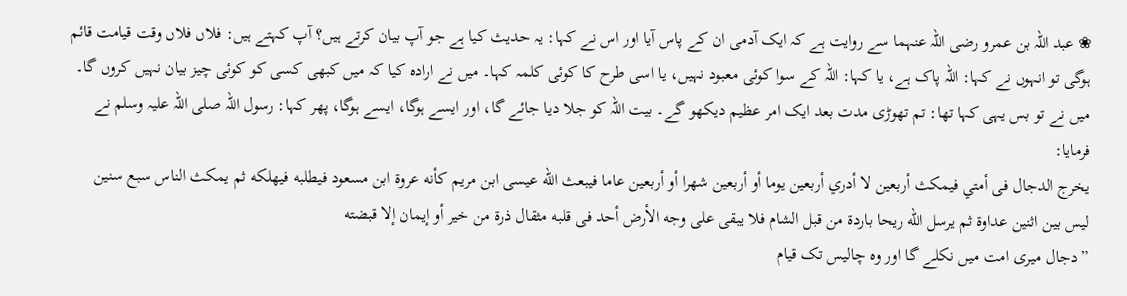❀ عبد اللہ بن عمرو رضی اللہ عنہما سے روایت ہے کہ ایک آدمی ان کے پاس آیا اور اس نے کہا: یہ حدیث کیا ہے جو آپ بیان کرتے ہیں؟ آپ کہتے ہیں: فلاں فلاں وقت قیامت قائم ہوگی تو انہوں نے کہا: اللہ پاک ہے، یا کہا: اللہ کے سوا کوئی معبود نہیں، یا اسی طرح کا کوئی کلمہ کہا۔ میں نے ارادہ کیا کہ میں کبھی کسی کو کوئی چیز بیان نہیں کروں گا۔ میں نے تو بس یہی کہا تھا: تم تھوڑی مدت بعد ایک امر عظیم دیکھو گے۔ بیت اللہ کو جلا دیا جائے گا، اور ایسے ہوگا، ایسے ہوگا، پھر کہا: رسول اللہ صلی اللہ علیہ وسلم نے فرمایا:
يخرج الدجال فى أمتي فيمكث أربعين لا أدري أربعين يوما أو أربعين شهرا أو أربعين عاما فيبعث الله عيسى ابن مريم كأنه عروة ابن مسعود فيطلبه فيهلكه ثم يمكث الناس سبع سنين ليس بين اثنين عداوة ثم يرسل الله ريحا باردة من قبل الشام فلا يبقى على وجه الأرض أحد فى قلبه مثقال ذرة من خير أو إيمان إلا قبضته
”دجال میری امت میں نکلے گا اور وہ چالیس تک قیام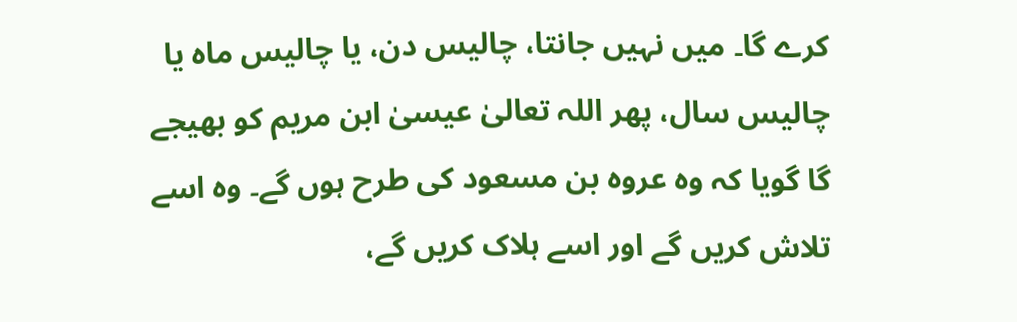کرے گا۔ میں نہیں جانتا، چالیس دن، یا چالیس ماہ یا چالیس سال، پھر اللہ تعالیٰ عیسیٰ ابن مریم کو بھیجے گا گویا کہ وہ عروہ بن مسعود کی طرح ہوں گے۔ وہ اسے تلاش کریں گے اور اسے ہلاک کریں گے،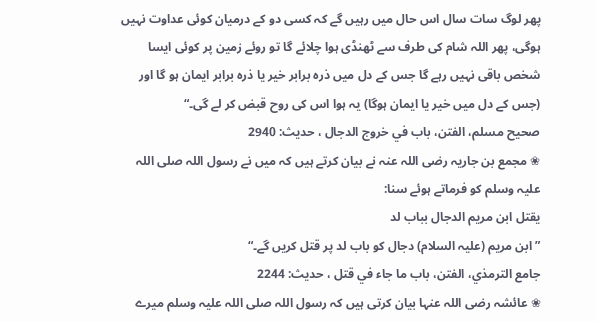پھر لوگ سات سال اس حال میں رہیں گے کہ کسی دو کے درمیان کوئی عداوت نہیں ہوگی، پھر اللہ شام کی طرف سے ٹھنڈی ہوا چلائے گا تو روئے زمین پر کوئی ایسا شخص باقی نہیں رہے گا جس کے دل میں ذرہ برابر خیر یا ذرہ برابر ایمان ہو گا اور (جس کے دل میں خیر یا ایمان ہوگا) یہ ہوا اس کی روح قبض کر لے گی۔“
صحيح مسلم، الفتن، باب في خروج الدجال ، حديث: 2940
❀ مجمع بن جاریہ رضی اللہ عنہ نے بیان کرتے ہیں کہ میں نے رسول اللہ صلی اللہ علیہ وسلم کو فرماتے ہوئے سنا:
يقتل ابن مريم الدجال بباب لد
”ابن مریم (علیہ السلام) دجال کو باب لد پر قتل کریں گے۔“
جامع الترمذي، الفتن، باب ما جاء في قتل ، حديث: 2244
❀ عائشہ رضی اللہ عنہا بیان کرتی ہیں کہ رسول اللہ صلی اللہ علیہ وسلم میرے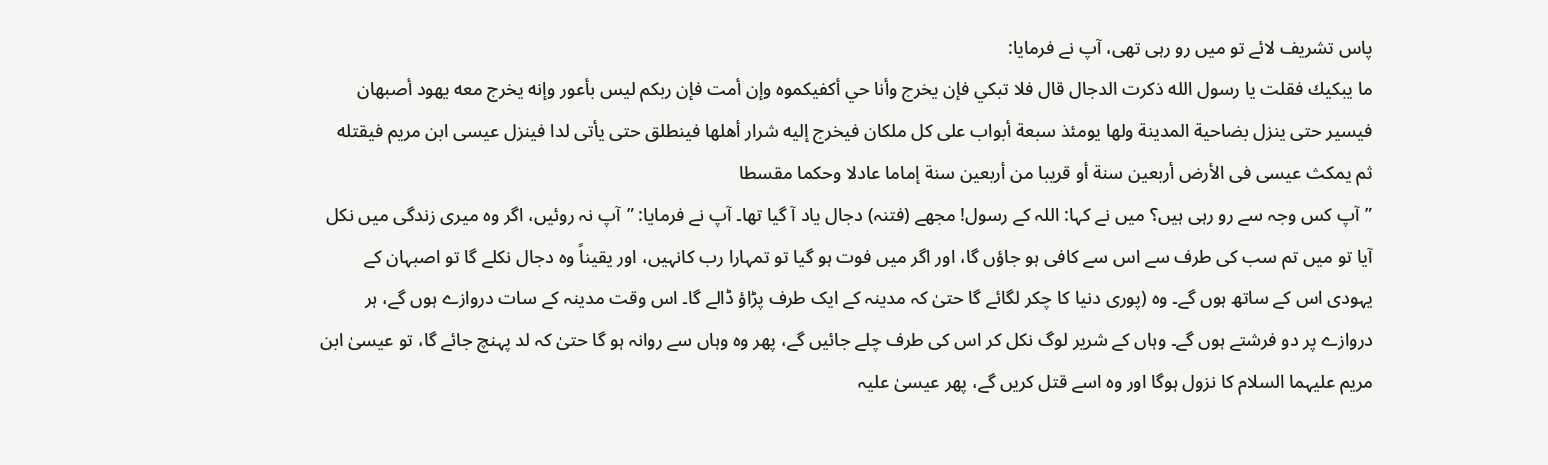پاس تشریف لائے تو میں رو رہی تھی، آپ نے فرمایا:
ما يبكيك فقلت يا رسول الله ذكرت الدجال قال فلا تبكي فإن يخرج وأنا حي أكفيكموه وإن أمت فإن ربكم ليس بأعور وإنه يخرج معه يهود أصبهان فيسير حتى ينزل بضاحية المدينة ولها يومئذ سبعة أبواب على كل ملكان فيخرج إليه شرار أهلها فينطلق حتى يأتى لدا فينزل عيسى ابن مريم فيقتله ثم يمكث عيسى فى الأرض أربعين سنة أو قريبا من أربعين سنة إماما عادلا وحكما مقسطا
”آپ کس وجہ سے رو رہی ہیں؟ میں نے کہا: اللہ کے رسول! مجھے (فتنہ) دجال یاد آ گیا تھا۔ آپ نے فرمایا: ”آپ نہ روئیں، اگر وہ میری زندگی میں نکل آیا تو میں تم سب کی طرف سے اس سے کافی ہو جاؤں گا، اور اگر میں فوت ہو گیا تو تمہارا رب کانہیں، اور یقیناً وہ دجال نکلے گا تو اصبہان کے یہودی اس کے ساتھ ہوں گے۔ وہ (پوری دنیا کا چکر لگائے گا حتیٰ کہ مدینہ کے ایک طرف پڑاؤ ڈالے گا۔ اس وقت مدینہ کے سات دروازے ہوں گے، ہر دروازے پر دو فرشتے ہوں گے۔ وہاں کے شریر لوگ نکل کر اس کی طرف چلے جائیں گے، پھر وہ وہاں سے روانہ ہو گا حتیٰ کہ لد پہنچ جائے گا، تو عیسیٰ ابن مریم علیہما السلام کا نزول ہوگا اور وہ اسے قتل کریں گے، پھر عیسیٰ علیہ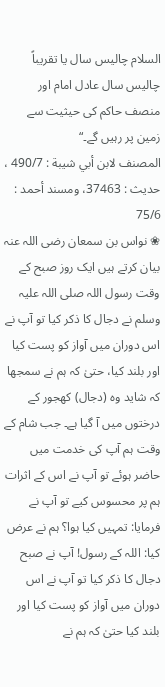السلام چالیس سال یا تقریباً چالیس سال عادل امام اور منصف حاکم کی حیثیت سے زمین پر رہیں گے۔“
المصنف لابن أبي شيبة : 490/7 ، حدیث : 37463، ومسند أحمد : 75/6
❀ نواس بن سمعان رضی اللہ عنہ بیان کرتے ہیں ایک روز صبح کے وقت رسول اللہ صلی اللہ علیہ وسلم نے دجال کا ذکر کیا تو آپ نے اس دوران میں آواز کو پست کیا اور بلند کیا، حتیٰ کہ ہم نے سمجھا کہ شاید وہ (دجال) کھجور کے درختوں میں آ گیا ہے۔ جب شام کے وقت ہم آپ کی خدمت میں حاضر ہوئے تو آپ نے اس کے اثرات ہم پر محسوس کیے تو آپ نے فرمایا: تمہیں کیا ہوا؟ ہم نے عرض کیا: اللہ کے رسول! آپ نے صبح دجال کا ذکر کیا تو آپ نے اس دوران میں آواز کو پست کیا اور بلند کیا حتیٰ کہ ہم نے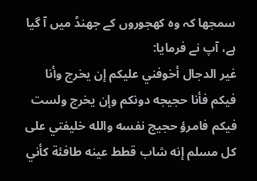سمجھا کہ وہ کھجوروں کے جھنڈ میں آ گیا ہے، آپ نے فرمایا:
غير الدجال أخوفني عليكم إن يخرج وأنا فيكم فأنا حجيجه دونكم وإن يخرج ولست فيكم فامرؤ حجيج نفسه والله خليفتي على كل مسلم إنه شاب قطط عينه طافئة كأني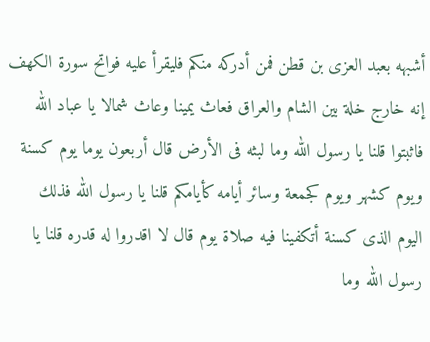أشبهه بعبد العزى بن قطن فمن أدركه منكم فليقرأ عليه فواتح سورة الكهف إنه خارج خلة بين الشام والعراق فعاث يمينا وعاث شمالا يا عباد الله فاثبتوا قلنا يا رسول الله وما لبثه فى الأرض قال أربعون يوما يوم كسنة ويوم كشهر ويوم كجمعة وسائر أيامه كأيامكم قلنا يا رسول الله فذلك اليوم الذى كسنة أتكفينا فيه صلاة يوم قال لا اقدروا له قدره قلنا يا رسول الله وما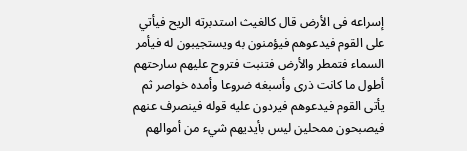إسراعه فى الأرض قال كالغيث استدبرته الريح فيأتي على القوم فيدعوهم فيؤمنون به ويستجيبون له فيأمر السماء فتمطر والأرض فتنبت فتروح عليهم سارحتهم أطول ما كانت ذرى وأسبغه ضروعا وأمده خواصر ثم يأتى القوم فيدعوهم فيردون عليه قوله فينصرف عنهم فيصبحون ممحلين ليس بأيديهم شيء من أموالهم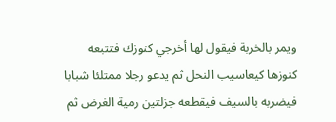ويمر بالخربة فيقول لها أخرجي كنوزك فتتبعه كنوزها كيعاسيب النحل ثم يدعو رجلا ممتلئا شبابا فيضربه بالسيف فيقطعه جزلتين رمية الغرض ثم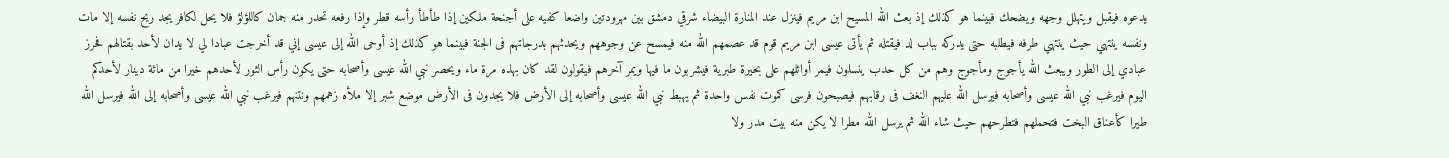يدعوه فيقبل ويتهلل وجهه ويضحك فبينما هو كذلك إذ بعث الله المسيح ابن مريم فينزل عند المنارة البيضاء شرقي دمشق بين مهرودتين واضعا كفيه على أجنحة ملكين إذا طأطأ رأسه قطر وإذا رفعه تحدر منه جمان كاللؤلؤ فلا يحل لكافر يجد ريح نفسه إلا مات ونفسه ينتهي حيث ينتهي طرفه فيطلبه حتى يدركه بباب لد فيقتله ثم يأتى عيسى ابن مريم قوم قد عصمهم الله منه فيمسح عن وجوههم ويحدثهم بدرجاتهم فى الجنة فبينما هو كذلك إذ أوحى الله إلى عيسى إني قد أخرجت عبادا لي لا يدان لأحد بقتالهم فحرز عبادي إلى الطور ويبعث الله يأجوج ومأجوج وهم من كل حدب ينسلون فيمر أوائلهم على بحيرة طبرية فيشربون ما فيها ويمر آخرهم فيقولون لقد كان بهذه مرة ماء ويحصر نبي الله عيسى وأصحابه حتى يكون رأس الثور لأحدهم خيرا من مائة دينار لأحدكم اليوم فيرغب نبي الله عيسى وأصحابه فيرسل الله عليهم النغف فى رقابهم فيصبحون فرسى كموت نفس واحدة ثم يهبط نبي الله عيسى وأصحابه إلى الأرض فلا يجدون فى الأرض موضع شبر إلا ملأه زهمهم ونتنهم فيرغب نبي الله عيسى وأصحابه إلى الله فيرسل الله طيرا كأعناق البخت فتحملهم فتطرحهم حيث شاء الله ثم يرسل الله مطرا لا يكن منه بيت مدر ولا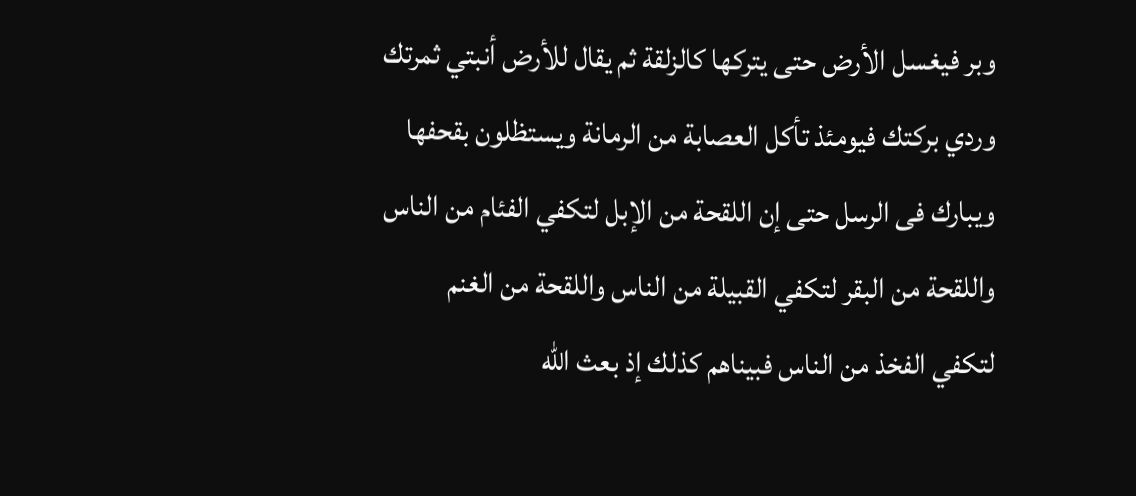وبر فيغسل الأرض حتى يتركها كالزلقة ثم يقال للأرض أنبتي ثمرتك وردي بركتك فيومئذ تأكل العصابة من الرمانة ويستظلون بقحفها ويبارك فى الرسل حتى إن اللقحة من الإبل لتكفي الفئام من الناس واللقحة من البقر لتكفي القبيلة من الناس واللقحة من الغنم لتكفي الفخذ من الناس فبيناهم كذلك إذ بعث الله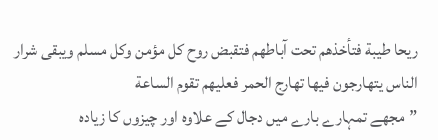ريحا طيبة فتأخذهم تحت آباطهم فتقبض روح كل مؤمن وكل مسلم ويبقى شرار الناس يتهارجون فيها تهارج الحمر فعليهم تقوم الساعة
”مجھے تمہارے بارے میں دجال کے علاوہ اور چیزوں کا زیادہ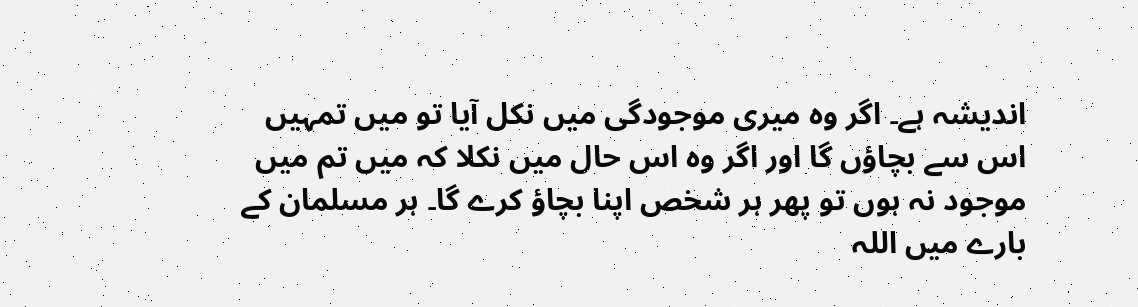اندیشہ ہے۔ اگر وہ میری موجودگی میں نکل آیا تو میں تمہیں اس سے بچاؤں گا اور اگر وہ اس حال میں نکلا کہ میں تم میں موجود نہ ہوں تو پھر ہر شخص اپنا بچاؤ کرے گا۔ ہر مسلمان کے بارے میں اللہ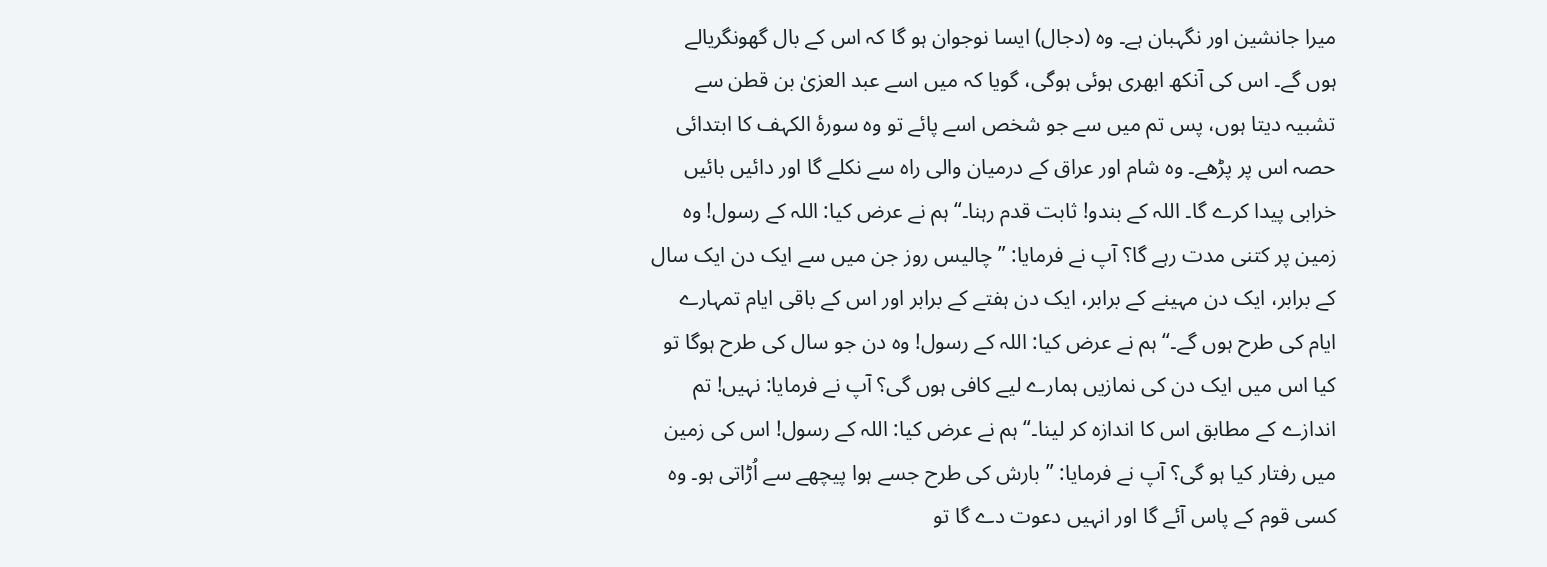میرا جانشین اور نگہبان ہے۔ وہ (دجال) ایسا نوجوان ہو گا کہ اس کے بال گھونگریالے ہوں گے۔ اس کی آنکھ ابھری ہوئی ہوگی، گویا کہ میں اسے عبد العزیٰ بن قطن سے تشبیہ دیتا ہوں، پس تم میں سے جو شخص اسے پائے تو وہ سورۂ الکہف کا ابتدائی حصہ اس پر پڑھے۔ وہ شام اور عراق کے درمیان والی راہ سے نکلے گا اور دائیں بائیں خرابی پیدا کرے گا۔ اللہ کے بندو! ثابت قدم رہنا۔“ ہم نے عرض کیا: اللہ کے رسول! وہ زمین پر کتنی مدت رہے گا؟ آپ نے فرمایا: ”چالیس روز جن میں سے ایک دن ایک سال کے برابر، ایک دن مہینے کے برابر، ایک دن ہفتے کے برابر اور اس کے باقی ایام تمہارے ایام کی طرح ہوں گے۔“ ہم نے عرض کیا: اللہ کے رسول! وہ دن جو سال کی طرح ہوگا تو کیا اس میں ایک دن کی نمازیں ہمارے لیے کافی ہوں گی؟ آپ نے فرمایا: نہیں! تم اندازے کے مطابق اس کا اندازہ کر لینا۔“ ہم نے عرض کیا: اللہ کے رسول! اس کی زمین میں رفتار کیا ہو گی؟ آپ نے فرمایا: ”بارش کی طرح جسے ہوا پیچھے سے اُڑاتی ہو۔ وہ کسی قوم کے پاس آئے گا اور انہیں دعوت دے گا تو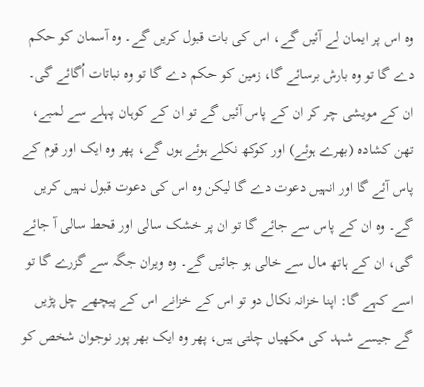وہ اس پر ایمان لے آئیں گے، اس کی بات قبول کریں گے۔ وہ آسمان کو حکم دے گا تو وہ بارش برسائے گا، زمین کو حکم دے گا تو وہ نباتات اُگائے گی۔ ان کے مویشی چر کر ان کے پاس آئیں گے تو ان کے کوہان پہلے سے لمبے، تھن کشادہ (بھرے ہوئے) اور کوکھ نکلے ہوئے ہوں گے، پھر وہ ایک اور قوم کے پاس آئے گا اور انہیں دعوت دے گا لیکن وہ اس کی دعوت قبول نہیں کریں گے۔ وہ ان کے پاس سے جائے گا تو ان پر خشک سالی اور قحط سالی آ جائے گی، ان کے ہاتھ مال سے خالی ہو جائیں گے۔ وہ ویران جگہ سے گزرے گا تو اسے کہے گا: اپنا خزانہ نکال دو تو اس کے خزانے اس کے پیچھے چل پڑیں گے جیسے شہد کی مکھیاں چلتی ہیں، پھر وہ ایک بھر پور نوجوان شخص کو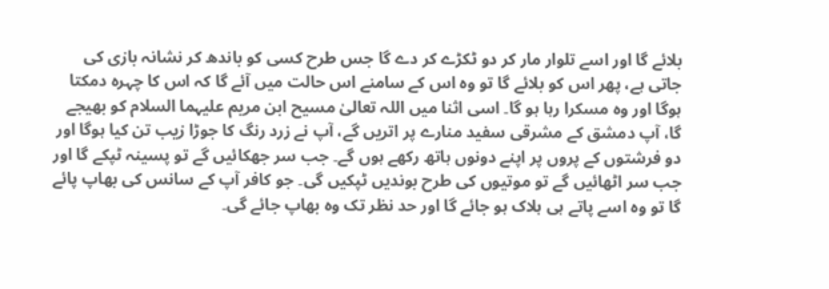بلائے گا اور اسے تلوار مار کر دو ٹکڑے کر دے گا جس طرح کسی کو باندھ کر نشانہ بازی کی جاتی ہے، پھر اس کو بلائے گا تو وہ اس کے سامنے اس حالت میں آئے گا کہ اس کا چہرہ دمکتا ہوگا اور وہ مسکرا رہا ہو گا۔ اسی اثنا میں اللہ تعالیٰ مسیح ابن مریم علیہما السلام کو بھیجے گا، آپ دمشق کے مشرقی سفید منارے پر اتریں گے، آپ نے زرد رنگ کا جوڑا زیب تن کیا ہوگا اور دو فرشتوں کے پروں پر اپنے دونوں ہاتھ رکھے ہوں گے۔ جب سر جھکائیں گے تو پسینہ ٹپکے گا اور جب سر اٹھائیں گے تو موتیوں کی طرح بوندیں ٹپکیں گی۔ جو کافر آپ کے سانس کی بھاپ پائے گا تو وہ اسے پاتے ہی ہلاک ہو جائے گا اور حد نظر تک وہ بھاپ جائے گی۔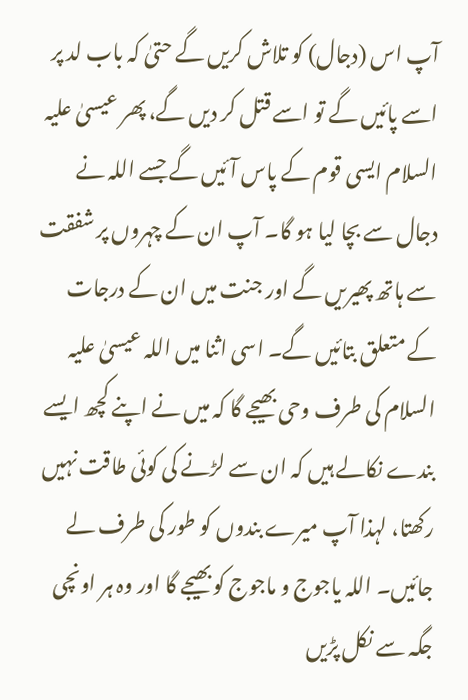آپ اس (دجال) کو تلاش کریں گے حتیٰ کہ باب لد پر اسے پائیں گے تو اسے قتل کر دیں گے، پھر عیسیٰ علیہ السلام ایسی قوم کے پاس آئیں گے جسے اللہ نے دجال سے بچا لیا ہو گا۔ آپ ان کے چہروں پر شفقت سے ہاتھ پھیریں گے اور جنت میں ان کے درجات کے متعلق بتائیں گے۔ اسی اثنا میں اللہ عیسیٰ علیہ السلام کی طرف وحی بھیجے گا کہ میں نے اپنے کچھ ایسے بندے نکالے ہیں کہ ان سے لڑنے کی کوئی طاقت نہیں رکھتا، لہذا آپ میرے بندوں کو طور کی طرف لے جائیں۔ اللہ یاجوج و ماجوج کو بھیجے گا اور وہ ہر اونچی جگہ سے نکل پڑیں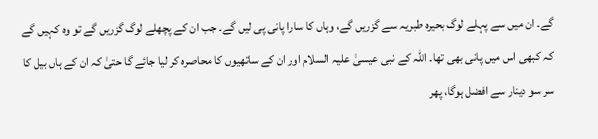گے۔ ان میں سے پہلے لوگ بحیرہ طبریہ سے گزریں گے، وہاں کا سارا پانی پی لیں گے۔ جب ان کے پچھلے لوگ گزریں گے تو وہ کہیں گے کہ کبھی اس میں پانی بھی تھا۔ اللہ کے نبی عیسیٰ علیہ السلام اور ان کے ساتھیوں کا محاصرہ کر لیا جائے گا حتیٰ کہ ان کے ہاں بیل کا سر سو دینار سے افضل ہوگا، پھر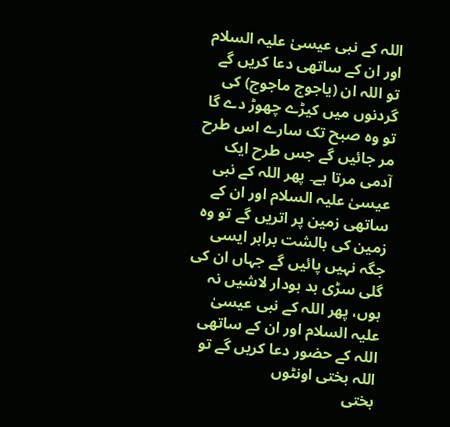اللہ کے نبی عیسیٰ علیہ السلام اور ان کے ساتھی دعا کریں گے تو اللہ ان (یاجوج ماجوج) کی گردنوں میں کیڑے چھوڑ دے گا تو وہ صبح تک سارے اس طرح مر جائیں گے جس طرح ایک آدمی مرتا ہے۔ پھر اللہ کے نبی عیسیٰ علیہ السلام اور ان کے ساتھی زمین پر اتریں گے تو وہ زمین کی بالشت برابر ایسی جگہ نہیں پائیں گے جہاں ان کی گلی سڑی بد بودار لاشیں نہ ہوں، پھر اللہ کے نبی عیسیٰ علیہ السلام اور ان کے ساتھی اللہ کے حضور دعا کریں گے تو اللہ بختی اونٹوں
بختی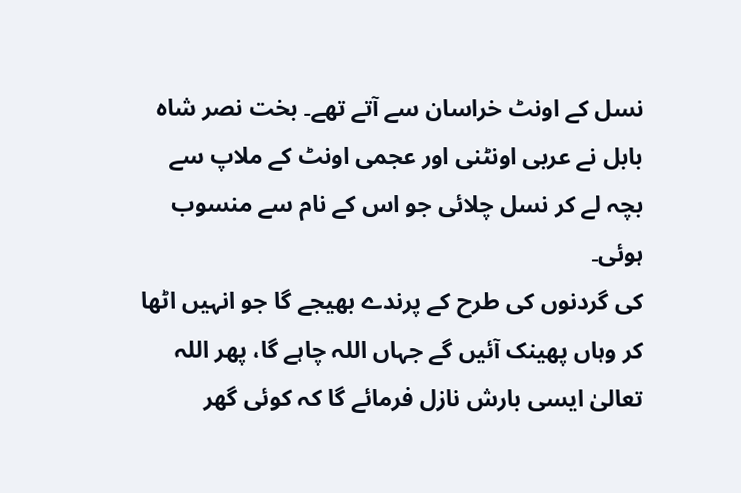نسل کے اونٹ خراسان سے آتے تھے۔ بخت نصر شاہ بابل نے عربی اونٹنی اور عجمی اونٹ کے ملاپ سے بچہ لے کر نسل چلائی جو اس کے نام سے منسوب ہوئی۔
کی گردنوں کی طرح کے پرندے بھیجے گا جو انہیں اٹھا کر وہاں پھینک آئیں گے جہاں اللہ چاہے گا، پھر اللہ تعالیٰ ایسی بارش نازل فرمائے گا کہ کوئی گھر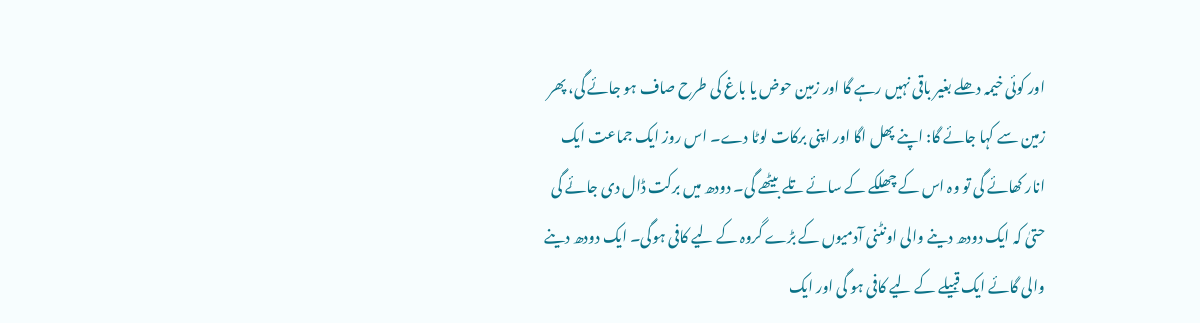اور کوئی خیمہ دھلے بغیر باقی نہیں رہے گا اور زمین حوض یا باغ کی طرح صاف ہو جائے گی، پھر زمین سے کہا جائے گا: اپنے پھل اگا اور اپنی برکات لوٹا دے۔ اس روز ایک جماعت ایک انار کھائے گی تو وہ اس کے چھلکے کے سائے تلے بیٹھے گی۔ دودھ میں برکت ڈال دی جائے گی حتیٰ کہ ایک دودھ دینے والی اونٹنی آدمیوں کے بڑے گروہ کے لیے کافی ہوگی۔ ایک دودھ دینے والی گائے ایک قبیلے کے لیے کافی ہو گی اور ایک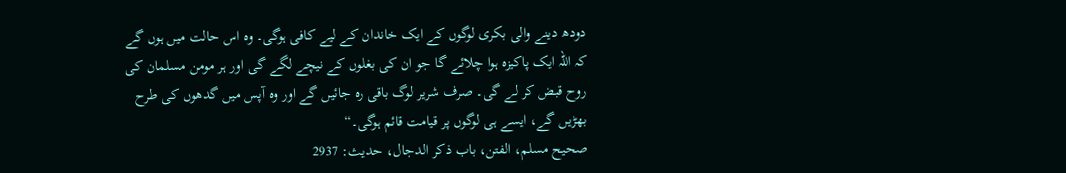دودھ دینے والی بکری لوگوں کے ایک خاندان کے لیے کافی ہوگی۔ وہ اس حالت میں ہوں گے کہ اللہ ایک پاکیزہ ہوا چلائے گا جو ان کی بغلوں کے نیچے لگے گی اور ہر مومن مسلمان کی روح قبض کر لے گی۔ صرف شریر لوگ باقی رہ جائیں گے اور وہ آپس میں گدھوں کی طرح بھڑیں گے، ایسے ہی لوگوں پر قیامت قائم ہوگی۔“
صحيح مسلم، الفتن، باب ذكر الدجال، حديث: 2937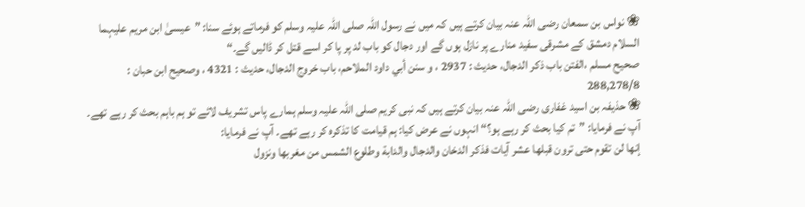❀ نواس بن سمعان رضی اللہ عنہ بیان کرتے ہیں کہ میں نے رسول اللہ صلی اللہ علیہ وسلم کو فرماتے ہوئے سنا: ”عیسیٰ ابن مریم علیہما السلام دمشق کے مشرقی سفید منارے پر نازل ہوں گے اور دجال کو باب لد پر پا کر اسے قتل کر ڈالیں گے۔“
صحيح مسلم ،الفتن باب ذكر الدجال، حدیث : 2937 ، و سنن أبي داود الملاحم، باب خروج الدجال، حدیث : 4321 ، وصحيح ابن حبان : 288,278/8
❀ حذیفہ بن اسید غفاری رضی اللہ عنہ بیان کرتے ہیں کہ نبی کریم صلی اللہ علیہ وسلم ہمارے پاس تشریف لائے تو ہم باہم بحث کر رہے تھے۔ آپ نے فرمایا: ”تم کیا بحث کر رہے ہو؟“ انہوں نے عرض کیا: ہم قیامت کا تذکرہ کر رہے تھے۔ آپ نے فرمایا:
إنها لن تقوم حتى ترون قبلها عشر آيات فذكر الدخان والدجال والدابة وطلوع الشمس من مغربها ونزول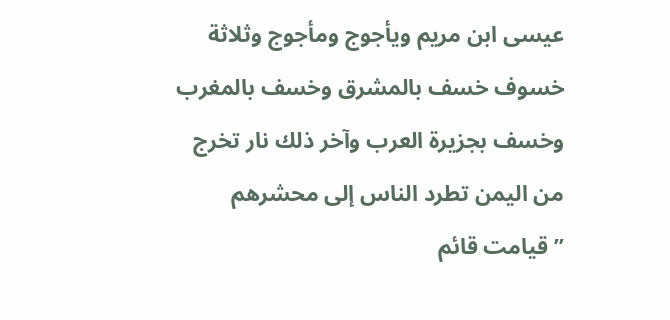عيسى ابن مريم ويأجوج ومأجوج وثلاثة خسوف خسف بالمشرق وخسف بالمغرب وخسف بجزيرة العرب وآخر ذلك نار تخرج من اليمن تطرد الناس إلى محشرهم
”قیامت قائم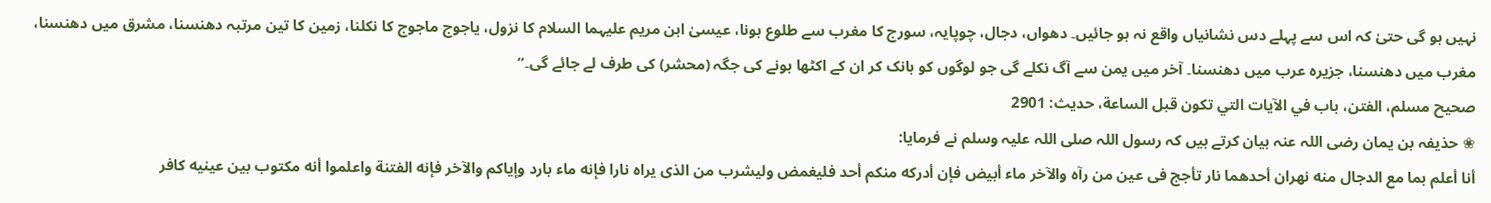نہیں ہو گی حتیٰ کہ اس سے پہلے دس نشانیاں واقع نہ ہو جائیں۔ دھواں، دجال، چوپایہ، سورج کا مغرب سے طلوع ہونا، عیسیٰ ابن مریم علیہما السلام کا نزول، یاجوج ماجوج کا نکلنا، زمین کا تین مرتبہ دھنسنا، مشرق میں دھنسنا، مغرب میں دھنسنا، جزیرہ عرب میں دھنسنا۔ آخر میں یمن سے آگ نکلے گی جو لوگوں کو ہانک کر ان کے اکٹھا ہونے کی جگہ (محشر) کی طرف لے جائے گی۔“
صحيح مسلم، الفتن، باب في الآيات التي تكون قبل الساعة، حديث: 2901
❀ حذیفہ بن یمان رضی اللہ عنہ بیان کرتے ہیں کہ رسول اللہ صلی اللہ علیہ وسلم نے فرمایا:
أنا أعلم بما مع الدجال منه نهران أحدهما نار تأجج فى عين من رآه والآخر ماء أبيض فإن أدركه منكم أحد فليغمض وليشرب من الذى يراه نارا فإنه ماء بارد وإياكم والآخر فإنه الفتنة واعلموا أنه مكتوب بين عينيه كافر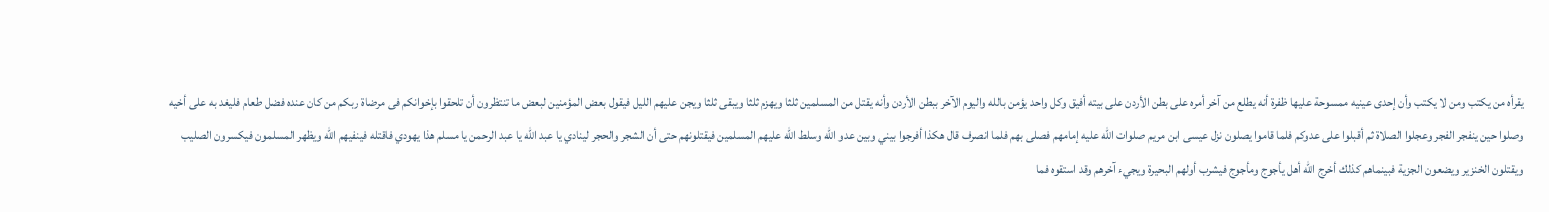يقرأه من يكتب ومن لا يكتب وأن إحدى عينيه ممسوحة عليها ظفرة أنه يطلع من آخر أمره على بطن الأردن على بيته أفيق وكل واحد يؤمن بالله واليوم الآخر ببطن الأردن وأنه يقتل من المسلمين ثلثا ويهزم ثلثا ويبقى ثلثا ويجن عليهم الليل فيقول بعض المؤمنين لبعض ما تنتظرون أن تلحقوا بإخوانكم فى مرضاة ربكم من كان عنده فضل طعام فليغد به على أخيه وصلوا حين ينفجر الفجر وعجلوا الصلاة ثم أقبلوا على عدوكم فلما قاموا يصلون نزل عيسى ابن مريم صلوات الله عليه إمامهم فصلى بهم فلما انصرف قال هكذا أفرجوا بيني وبين عدو الله وسلط الله عليهم المسلمين فيقتلونهم حتى أن الشجر والحجر لينادي يا عبد الله يا عبد الرحمن يا مسلم هذا يهودي فاقتله فينفيهم الله ويظهر المسلمون فيكسرون الصليب ويقتلون الخنزير ويضعون الجزية فبينماهم كذلك أخرج الله أهل يأجوج ومأجوج فيشرب أولهم البحيرة ويجيء آخرهم وقد استقوه فما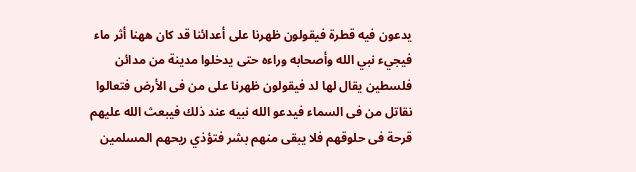يدعون فيه قطرة فيقولون ظهرنا على أعدائنا قد كان ههنا أثر ماء فيجيء نبي الله وأصحابه وراءه حتى يدخلوا مدينة من مدائن فلسطين يقال لها لد فيقولون ظهرنا على من فى الأرض فتعالوا نقاتل من فى السماء فيدعو الله نبيه عند ذلك فيبعث الله عليهم قرحة فى حلوقهم فلا يبقى منهم بشر فتؤذي ريحهم المسلمين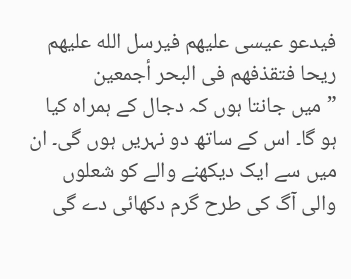فيدعو عيسى عليهم فيرسل الله عليهم ريحا فتقذفهم فى البحر أجمعين
”میں جانتا ہوں کہ دجال کے ہمراہ کیا ہو گا۔ اس کے ساتھ دو نہریں ہوں گی۔ ان میں سے ایک دیکھنے والے کو شعلوں والی آگ کی طرح گرم دکھائی دے گی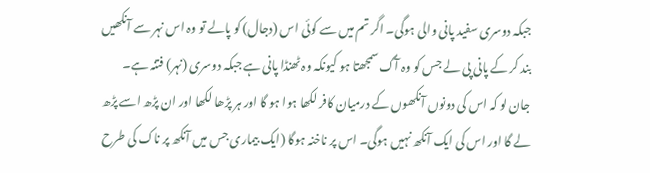جبکہ دوسری سفید پانی والی ہوگی۔ اگر تم میں سے کوئی اس (دجال) کو پالے تو وہ اس نہر سے آنکھیں بند کر کے پانی پی لے جس کو وہ آگ سمجھتا ہو کیونکہ وہ ٹھنڈا پانی ہے جبکہ دوسری (نہر) فتنہ ہے۔ جان لو کہ اس کی دونوں آنکھوں کے درمیان کافر لکھا ہوا ہو گا اور ہر پڑھا لکھا اور ان پڑھ اسے پڑھ لے گا اور اس کی ایک آنکھ نہیں ہوگی۔ اس پر ناخنہ ہوگا (ایک بیماری جس میں آنکھ پر ناک کی طرح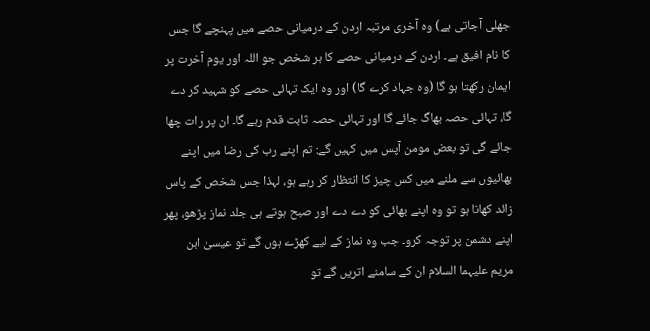جھلی آجاتی ہے) وہ آخری مرتبہ اردن کے درمیانی حصے میں پہنچے گا جس کا نام افیق ہے۔ اردن کے درمیانی حصے کا ہر شخص جو اللہ اور یوم آخرت پر ایمان رکھتا ہو گا (وہ جہاد کرے گا) اور وہ ایک تہائی حصے کو شہید کر دے گا، تہائی حصہ بھاگ جائے گا اور تہائی حصہ ثابت قدم رہے گا۔ ان پر رات چھا جائے گی تو بعض مومن آپس میں کہیں گے: تم اپنے رب کی رضا میں اپنے بھائیوں سے ملنے میں کس چیز کا انتظار کر رہے ہو، لہذا جس شخص کے پاس زائد کھانا ہو تو وہ اپنے بھائی کو دے دے اور صبح ہوتے ہی جلد نماز پڑھو، پھر اپنے دشمن پر توجہ کرو۔ جب وہ نماز کے لیے کھڑے ہوں گے تو عیسیٰ ابن مریم علیہما السلام ان کے سامنے اتریں گے تو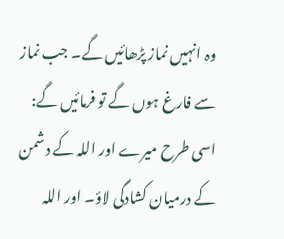وہ انہیں نماز پڑھائیں گے۔ جب نماز سے فارغ ہوں گے تو فرمائیں گے: اسی طرح میرے اور اللہ کے دشمن کے درمیان کشادگی لاؤ۔ اور اللہ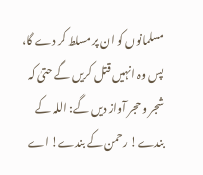مسلمانوں کو ان پر مسلط کر دے گا، پس وہ انہیں قتل کریں گے حتیٰ کہ شجر و حجر آواز دیں گے: اللہ کے بندے! رحمن کے بندے! اے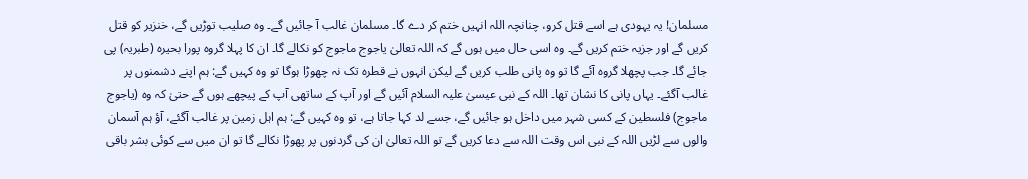مسلمان! یہ یہودی ہے اسے قتل کرو، چنانچہ اللہ انہیں ختم کر دے گا۔ مسلمان غالب آ جائیں گے۔ وہ صلیب توڑیں گے، خنزیر کو قتل کریں گے اور جزیہ ختم کریں گے۔ وہ اسی حال میں ہوں گے کہ اللہ تعالیٰ یاجوج ماجوج کو نکالے گا۔ ان کا پہلا گروہ پورا بحیرہ (طبریہ) پی جائے گا۔ جب پچھلا گروہ آئے گا تو وہ پانی طلب کریں گے لیکن انہوں نے قطرہ تک نہ چھوڑا ہوگا تو وہ کہیں گے: ہم اپنے دشمنوں پر غالب آگئے۔ یہاں پانی کا نشان تھا۔ اللہ کے نبی عیسیٰ علیہ السلام آئیں گے اور آپ کے ساتھی آپ کے پیچھے ہوں گے حتیٰ کہ وہ (یاجوج ماجوج) فلسطین کے کسی شہر میں داخل ہو جائیں گے، جسے لد کہا جاتا ہے، تو وہ کہیں گے: ہم اہل زمین پر غالب آگئے، آؤ ہم آسمان والوں سے لڑیں اللہ کے نبی اس وقت اللہ سے دعا کریں گے تو اللہ تعالیٰ ان کی گردنوں پر پھوڑا نکالے گا تو ان میں سے کوئی بشر باقی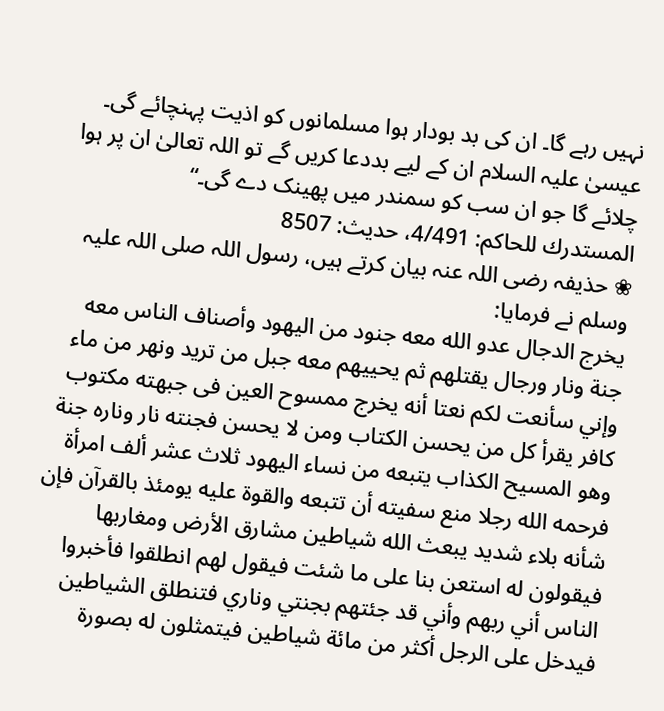نہیں رہے گا۔ ان کی بد بودار ہوا مسلمانوں کو اذیت پہنچائے گی۔ عیسیٰ علیہ السلام ان کے لیے بددعا کریں گے تو اللہ تعالیٰ ان پر ہوا چلائے گا جو ان سب کو سمندر میں پھینک دے گی۔“
المستدرك للحاكم: 4/491، حديث: 8507
❀ حذیفہ رضی اللہ عنہ بیان کرتے ہیں، رسول اللہ صلی اللہ علیہ وسلم نے فرمایا:
يخرج الدجال عدو الله معه جنود من اليهود وأصناف الناس معه جنة ونار ورجال يقتلهم ثم يحييهم معه جبل من تريد ونهر من ماء وإني سأنعت لكم نعتا أنه يخرج ممسوح العين فى جبهته مكتوب كافر يقرأ كل من يحسن الكتاب ومن لا يحسن فجنته نار وناره جنة وهو المسيح الكذاب يتبعه من نساء اليهود ثلاث عشر ألف امرأة فرحمه الله رجلا منع سفيته أن تتبعه والقوة عليه يومئذ بالقرآن فإن شأنه بلاء شديد يبعث الله شياطين مشارق الأرض ومغاربها فيقولون له استعن بنا على ما شئت فيقول لهم انطلقوا فأخبروا الناس أني ربهم وأني قد جئتهم بجنتي وناري فتنطلق الشياطين فيدخل على الرجل أكثر من مائة شياطين فيتمثلون له بصورة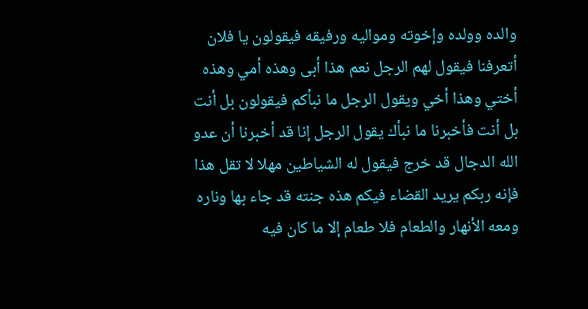والده وولده وإخوته ومواليه ورفيقه فيقولون يا فلان أتعرفنا فيقول لهم الرجل نعم هذا أبى وهذه أمي وهذه أختي وهذا أخي ويقول الرجل ما نبأكم فيقولون بل أنت بل أنت فأخبرنا ما نبأك يقول الرجل إنا قد أخبرنا أن عدو الله الدجال قد خرج فيقول له الشياطين مهلا لا تقل هذا فإنه ربكم يريد القضاء فيكم هذه جنته قد جاء بها وناره ومعه الأنهار والطعام فلا طعام إلا ما كان فيه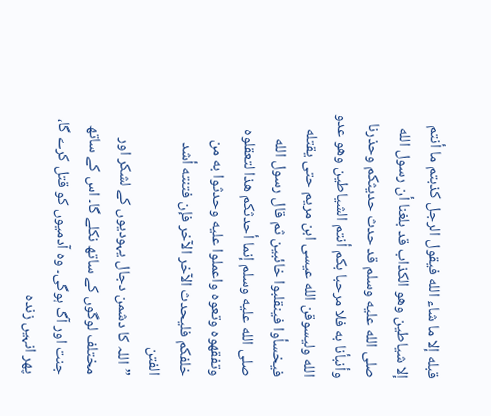قبله إلا ما شاء الله فيقول الرجل كذبتم ما أنتم إلا شياطين وهو الكذاب قد بلغنا أن رسول الله صلى الله عليه وسلم قد حدث حديثكم وحذرنا وأنبأنا به فلا مرحبا بكم أنتم الشياطين وهو عدو الله وليسوقن الله عيسى ابن مريم حتى يقتله فيخسأوا فينقلبوا خائبين ثم قال رسول الله صلى الله عليه وسلم إنما أحدثكم هذا لتعقلوه وتفقهوه وتعوه واعملوا عليه وحدثوا به من خلفكم فليحدث الآخر الآخر فإن فتنته أشد الفتن
”اللہ کا دشمن دجال یہودیوں کے لشکر اور مختلف لوگوں کے ساتھ نکلے گا۔ اس کے ساتھ جنت اور آگ ہوگی۔ وہ آدمیوں کو قتل کرے گا، پھر انہیں زندہ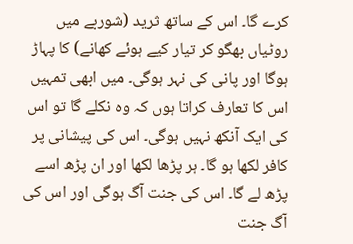کرے گا۔ اس کے ساتھ ثرید (شوربے میں روٹیاں بھگو کر تیار کیے ہوئے کھانے) کا پہاڑ ہوگا اور پانی کی نہر ہوگی۔ میں ابھی تمہیں اس کا تعارف کراتا ہوں کہ وہ نکلے گا تو اس کی ایک آنکھ نہیں ہوگی۔ اس کی پیشانی پر کافر لکھا ہو گا۔ ہر پڑھا لکھا اور ان پڑھ اسے پڑھ لے گا۔ اس کی جنت آگ ہوگی اور اس کی آگ جنت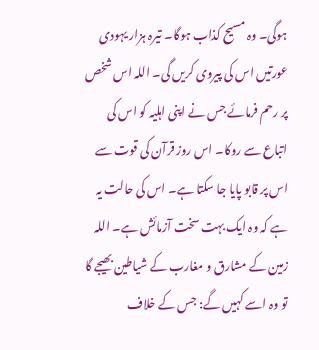ہوگی۔ وہ مسیح کذاب ہوگا۔ تیرہ ہزار یہودی عورتیں اس کی پیروی کریں گی۔ اللہ اس شخص پر رحم فرمائے جس نے اپنی اہلیہ کو اس کی اتباع سے روکا۔ اس روز قرآن کی قوت سے اس پر قابو پایا جا سکتا ہے۔ اس کی حالت یہ ہے کہ وہ ایک بہت سخت آزمائش ہے۔ اللہ زمین کے مشارق و مغارب کے شیاطین بھیجے گا تو وہ اسے کہیں گے: جس کے خلاف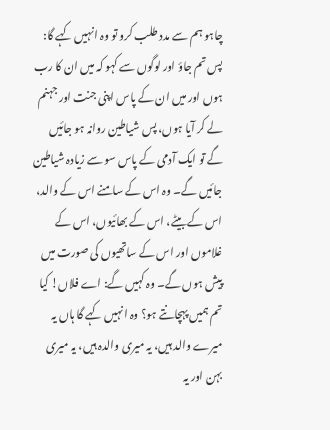چاہو ہم سے مدد طلب کرو تو وہ انہیں کہے گا: پس تم جاؤ اور لوگوں سے کہو کہ میں ان کا رب ہوں اور میں ان کے پاس اپنی جنت اور جہنم لے کر آیا ہوں، پس شیاطین روانہ ہو جائیں گے تو ایک آدمی کے پاس سو سے زیادہ شیاطین جائیں گے۔ وہ اس کے سامنے اس کے والد، اس کے بیٹے، اس کے بھائیوں، اس کے غلاموں اور اس کے ساتھیوں کی صورت میں پیش ہوں گے۔ وہ کہیں گے: اے فلاں! کیا تم ہمیں پہچانتے ہو؟ وہ انہیں کہے گا ہاں یہ میرے والد ہیں، یہ میری والدہ ہیں، یہ میری بہن اور یہ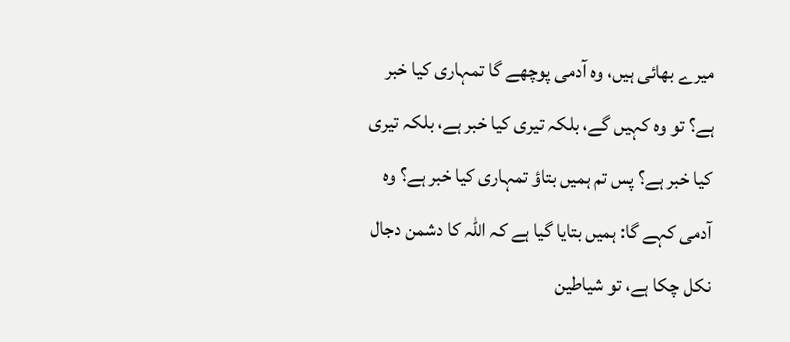میرے بھائی ہیں، وہ آدمی پوچھے گا تمہاری کیا خبر ہے؟ تو وہ کہیں گے، بلکہ تیری کیا خبر ہے، بلکہ تیری کیا خبر ہے؟ پس تم ہمیں بتاؤ تمہاری کیا خبر ہے؟ وہ آدمی کہے گا: ہمیں بتایا گیا ہے کہ اللہ کا دشمن دجال نکل چکا ہے، تو شیاطین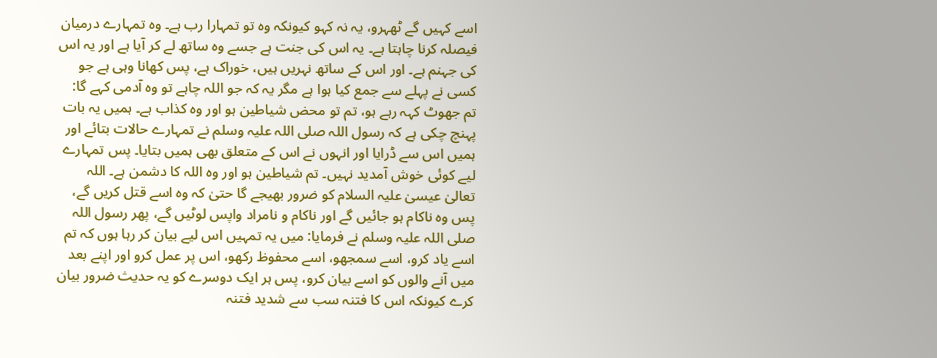اسے کہیں گے ٹھہرو، یہ نہ کہو کیونکہ وہ تو تمہارا رب ہے۔ وہ تمہارے درمیان فیصلہ کرنا چاہتا ہے۔ یہ اس کی جنت ہے جسے وہ ساتھ لے کر آیا ہے اور یہ اس کی جہنم ہے۔ اور اس کے ساتھ نہریں ہیں، خوراک ہے، پس کھانا وہی ہے جو کسی نے پہلے سے جمع کیا ہوا ہے مگر یہ کہ جو اللہ چاہے تو وہ آدمی کہے گا: تم جھوٹ کہہ رہے ہو، تم تو محض شیاطین ہو اور وہ کذاب ہے۔ ہمیں یہ بات پہنچ چکی ہے کہ رسول اللہ صلی اللہ علیہ وسلم نے تمہارے حالات بتائے اور ہمیں اس سے ڈرایا اور انہوں نے اس کے متعلق بھی ہمیں بتایا۔ پس تمہارے لیے کوئی خوش آمدید نہیں۔ تم شیاطین ہو اور وہ اللہ کا دشمن ہے۔ اللہ تعالیٰ عیسیٰ علیہ السلام کو ضرور بھیجے گا حتیٰ کہ وہ اسے قتل کریں گے، پس وہ ناکام ہو جائیں گے اور ناکام و نامراد واپس لوٹیں گے، پھر رسول اللہ صلی اللہ علیہ وسلم نے فرمایا: میں یہ تمہیں اس لیے بیان کر رہا ہوں کہ تم اسے یاد کرو، اسے سمجھو، اسے محفوظ رکھو، اس پر عمل کرو اور اپنے بعد میں آنے والوں کو اسے بیان کرو، پس ہر ایک دوسرے کو یہ حدیث ضرور بیان کرے کیونکہ اس کا فتنہ سب سے شدید فتنہ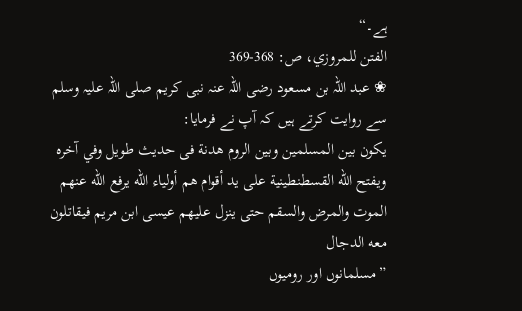ہے۔“
الفتن للمروزي، ص: 368-369
❀ عبد اللہ بن مسعود رضی اللہ عنہ نبی کریم صلی اللہ علیہ وسلم سے روایت کرتے ہیں کہ آپ نے فرمایا:
يكون بين المسلمين وبين الروم هدنة فى حديث طويل وفي آخره ويفتح الله القسطنطينية على يد أقوام هم أولياء الله يرفع الله عنهم الموت والمرض والسقم حتى ينزل عليهم عيسى ابن مريم فيقاتلون معه الدجال
”مسلمانوں اور رومیوں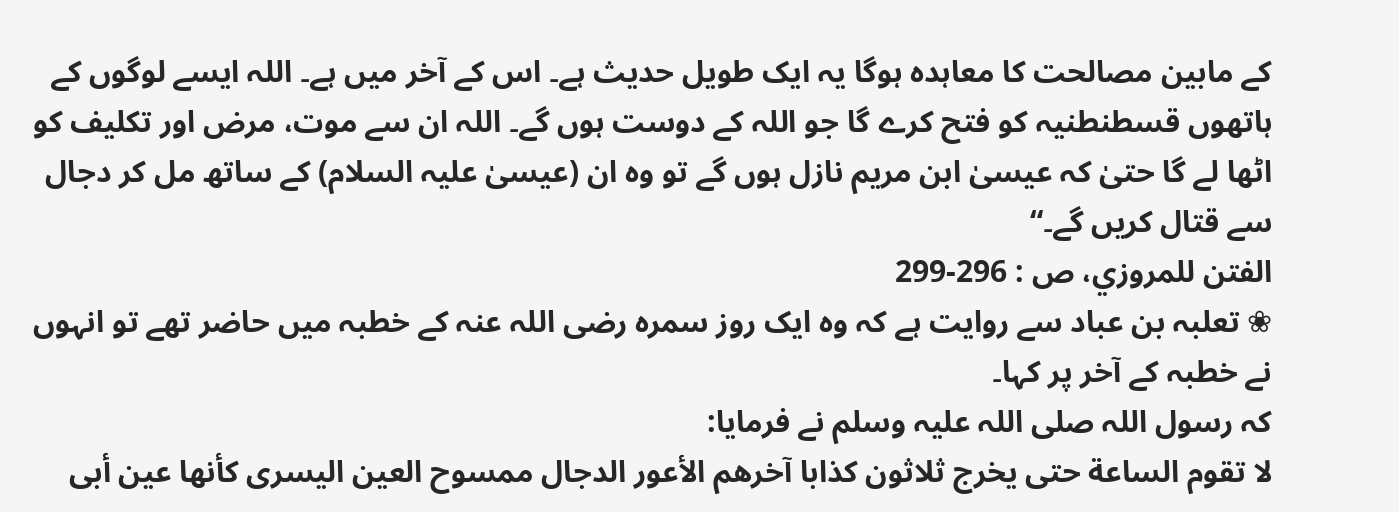کے مابین مصالحت کا معاہدہ ہوگا یہ ایک طویل حدیث ہے۔ اس کے آخر میں ہے۔ اللہ ایسے لوگوں کے ہاتھوں قسطنطنیہ کو فتح کرے گا جو اللہ کے دوست ہوں گے۔ اللہ ان سے موت، مرض اور تکلیف کو اٹھا لے گا حتیٰ کہ عیسیٰ ابن مریم نازل ہوں گے تو وہ ان (عیسیٰ علیہ السلام) کے ساتھ مل کر دجال سے قتال کریں گے۔“
الفتن للمروزي، ص : 296-299
❀ تعلبہ بن عباد سے روایت ہے کہ وہ ایک روز سمرہ رضی اللہ عنہ کے خطبہ میں حاضر تھے تو انہوں نے خطبہ کے آخر پر کہا۔
کہ رسول اللہ صلی اللہ علیہ وسلم نے فرمایا:
لا تقوم الساعة حتى يخرج ثلاثون كذابا آخرهم الأعور الدجال ممسوح العين اليسرى كأنها عين أبى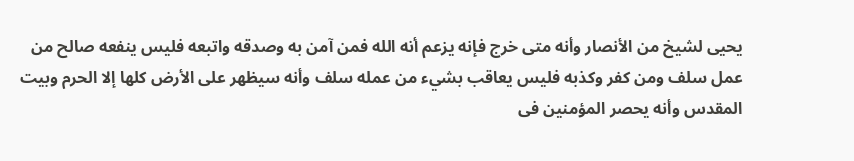يحيى لشيخ من الأنصار وأنه متى خرج فإنه يزعم أنه الله فمن آمن به وصدقه واتبعه فليس ينفعه صالح من عمل سلف ومن كفر وكذبه فليس يعاقب بشيء من عمله سلف وأنه سيظهر على الأرض كلها إلا الحرم وبيت المقدس وأنه يحصر المؤمنين فى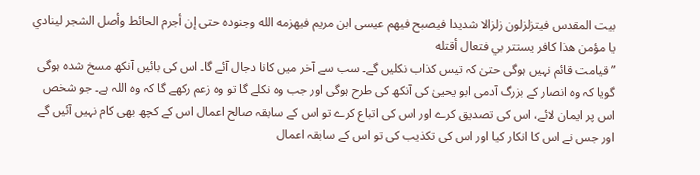بيت المقدس فيتزلزلون زلزالا شديدا فيصبح فيهم عيسى ابن مريم فيهزمه الله وجنوده حتى إن أجرم الحائط وأصل الشجر لينادي يا مؤمن هذا كافر يستتر بي فتعال أقتله
”قیامت قائم نہیں ہوگی حتیٰ کہ تیس کذاب نکلیں گے۔ سب سے آخر میں کانا دجال آئے گا۔ اس کی بائیں آنکھ مسخ شدہ ہوگی گویا کہ وہ انصار کے بزرگ آدمی ابو یحییٰ کی آنکھ کی طرح ہوگی اور جب وہ نکلے گا تو وہ زعم رکھے گا کہ وہ اللہ ہے۔ جو شخص اس پر ایمان لائے، اس کی تصدیق کرے اور اس کی اتباع کرے تو اس کے سابقہ صالح اعمال اس کے کچھ بھی کام نہیں آئیں گے اور جس نے اس کا انکار کیا اور اس کی تکذیب کی تو اس کے سابقہ اعمال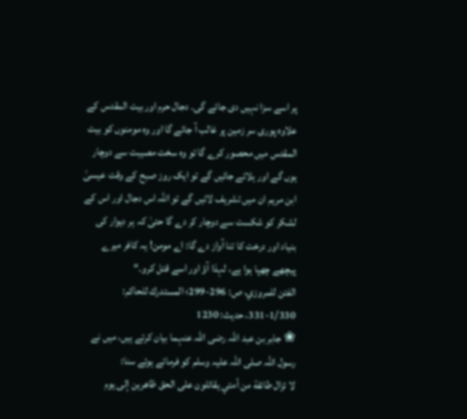پر اسے سزا نہیں دی جائے گی۔ دجال حرم اور بیت المقدس کے علاوہ پوری سر زمین پر غالب آ جائے گا اور وہ مومنوں کو بیت المقدس میں محصور کرے گا تو وہ سخت مصیبت سے دوچار ہوں گے اور ہلائے جائیں گے تو ایک روز صبح کے وقت عیسیٰ ابن مریم ان میں تشریف لائیں گے تو اللہ اس دجال اور اس کے لشکر کو شکست سے دوچار کر دے گا حتیٰ کہ ہر دیوار کی بنیاد اور درخت کا تنا آواز دے گا: اے مومن! یہ کافر میرے پیچھے چھپا ہوا ہے، لہذا آؤ اور اسے قتل کرو۔“
الفتن للمروزي، ص: 296-299؛ المستدرك للحاكم: 1/330-331، حديث: 1230
❀ جابر بن عبد اللہ رضی اللہ عنہما بیان کرتے ہیں، میں نے رسول اللہ صلی اللہ علیہ وسلم کو فرماتے ہوئے سنا:
لا تزال طائفة من أمتي يقاتلون على الحق ظاهرين إلى يوم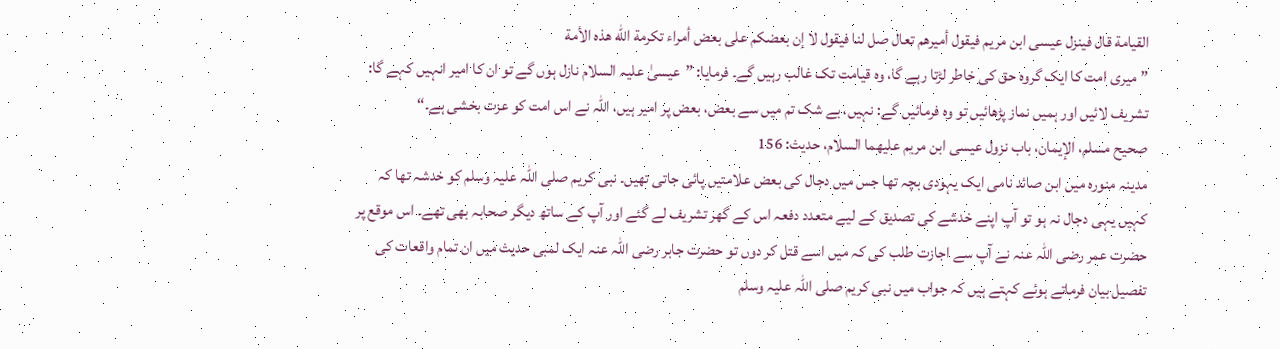القيامة قال فينزل عيسى ابن مريم فيقول أميرهم تعال صل لنا فيقول لا إن بعضكم على بعض أمراء تكرمة الله هذه الأمة
”میری امت کا ایک گروہ حق کی خاطر لڑتا رہے گا، وہ قیامت تک غالب رہیں گے۔ فرمایا: ”عیسیٰ علیہ السلام نازل ہوں گے تو ان کا امیر انہیں کہے گا: تشریف لائیں اور ہمیں نماز پڑھائیں تو وہ فرمائیں گے: نہیں، بے شک تم میں سے بعض، بعض پر امیر ہیں، اللہ نے اس امت کو عزت بخشی ہے۔“
صحيح مسلم، الإيمان، باب نزول عيسى ابن مريم عليهما السلام، حديث: 156
مدینہ منورہ میں ابن صائد نامی ایک یہودی بچہ تھا جس میں دجال کی بعض علامتیں پائی جاتی تھیں۔ نبی کریم صلی اللہ علیہ وسلم کو خدشہ تھا کہ کہیں یہی دجال نہ ہو تو آپ اپنے خدشے کی تصدیق کے لیے متعدد دفعہ اس کے گھر تشریف لے گئے اور آپ کے ساتھ دیگر صحابہ بھی تھے۔ اس موقع پر حضرت عمر رضی اللہ عنہ نے آپ سے اجازت طلب کی کہ میں اسے قتل کر دوں تو حضرت جابر رضی اللہ عنہ ایک لمبی حدیث میں ان تمام واقعات کی تفصیل بیان فرماتے ہوئے کہتے ہیں کہ جواب میں نبی کریم صلی اللہ علیہ وسلم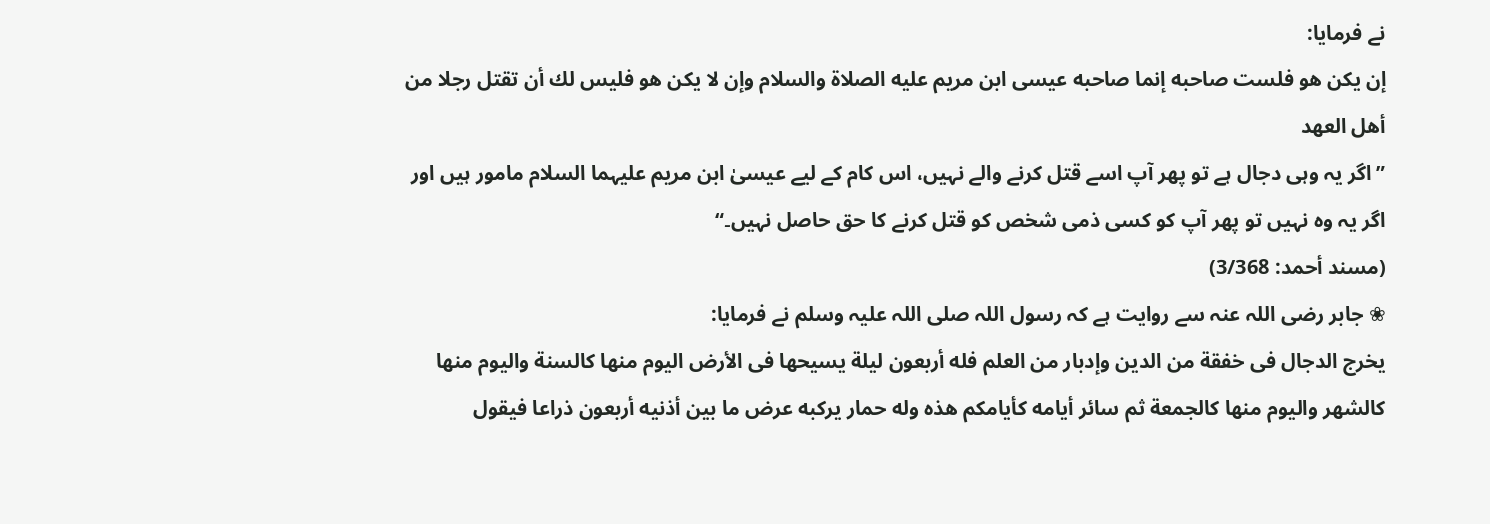نے فرمایا:
إن يكن هو فلست صاحبه إنما صاحبه عيسى ابن مريم عليه الصلاة والسلام وإن لا يكن هو فليس لك أن تقتل رجلا من أهل العهد
”اگر یہ وہی دجال ہے تو پھر آپ اسے قتل کرنے والے نہیں، اس کام کے لیے عیسیٰ ابن مریم علیہما السلام مامور ہیں اور اگر یہ وہ نہیں تو پھر آپ کو کسی ذمی شخص کو قتل کرنے کا حق حاصل نہیں۔“
(مسند أحمد: 3/368)
❀ جابر رضی اللہ عنہ سے روایت ہے کہ رسول اللہ صلی اللہ علیہ وسلم نے فرمایا:
يخرج الدجال فى خفقة من الدين وإدبار من العلم فله أربعون ليلة يسيحها فى الأرض اليوم منها كالسنة واليوم منها كالشهر واليوم منها كالجمعة ثم سائر أيامه كأيامكم هذه وله حمار يركبه عرض ما بين أذنيه أربعون ذراعا فيقول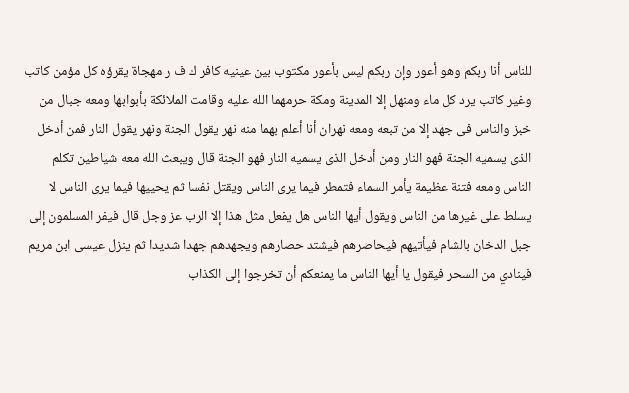للناس أنا ربكم وهو أعور وإن ربكم ليس بأعور مكتوب بين عينيه كافر ك ف ر مهجاة يقرؤه كل مؤمن كاتب وغير كاتب يرد كل ماء ومنهل إلا المدينة ومكة حرمهما الله عليه وقامت الملائكة بأبوابها ومعه جبال من خبز والناس فى جهد إلا من تبعه ومعه نهران أنا أعلم بهما منه نهر يقول الجنة ونهر يقول النار فمن أدخل الذى يسميه الجنة فهو النار ومن أدخل الذى يسميه النار فهو الجنة قال ويبعث الله معه شياطين تكلم الناس ومعه فتنة عظيمة يأمر السماء فتمطر فيما يرى الناس ويقتل نفسا ثم يحييها فيما يرى الناس لا يسلط على غيرها من الناس ويقول أيها الناس هل يفعل مثل هذا إلا الرب عز وجل قال فيفر المسلمون إلى جبل الدخان بالشام فيأتيهم فيحاصرهم فيشتد حصارهم ويجهدهم جهدا شديدا ثم ينزل عيسى ابن مريم فينادي من السحر فيقول يا أيها الناس ما يمنعكم أن تخرجوا إلى الكذاب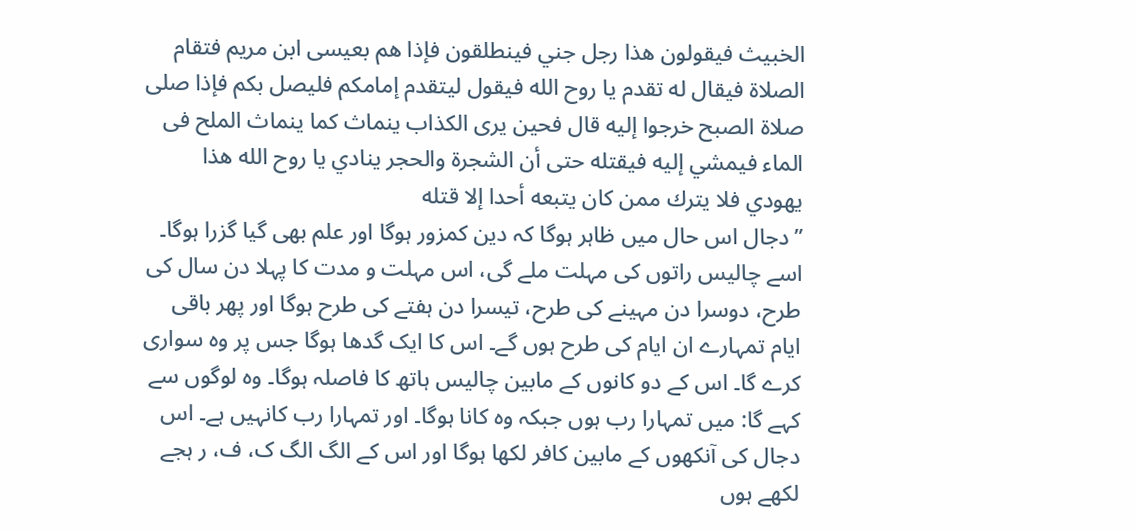الخبيث فيقولون هذا رجل جني فينطلقون فإذا هم بعيسى ابن مريم فتقام الصلاة فيقال له تقدم يا روح الله فيقول ليتقدم إمامكم فليصل بكم فإذا صلى صلاة الصبح خرجوا إليه قال فحين يرى الكذاب ينماث كما ينماث الملح فى الماء فيمشي إليه فيقتله حتى أن الشجرة والحجر ينادي يا روح الله هذا يهودي فلا يترك ممن كان يتبعه أحدا إلا قتله
”دجال اس حال میں ظاہر ہوگا کہ دین کمزور ہوگا اور علم بھی گیا گزرا ہوگا۔ اسے چالیس راتوں کی مہلت ملے گی، اس مہلت و مدت کا پہلا دن سال کی طرح، دوسرا دن مہینے کی طرح، تیسرا دن ہفتے کی طرح ہوگا اور پھر باقی ایام تمہارے ان ایام کی طرح ہوں گے۔ اس کا ایک گدھا ہوگا جس پر وہ سواری کرے گا۔ اس کے دو کانوں کے مابین چالیس ہاتھ کا فاصلہ ہوگا۔ وہ لوگوں سے کہے گا: میں تمہارا رب ہوں جبکہ وہ کانا ہوگا۔ اور تمہارا رب کانہیں ہے۔ اس دجال کی آنکھوں کے مابین کافر لکھا ہوگا اور اس کے الگ الگ ک، ف، ر ہجے لکھے ہوں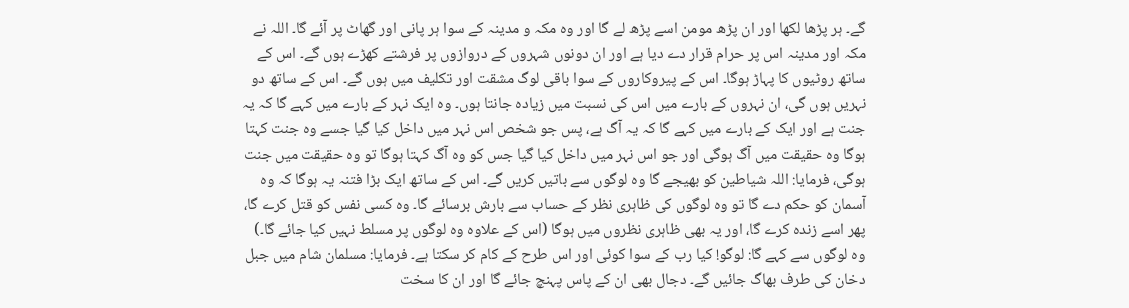گے۔ ہر پڑھا لکھا اور ان پڑھ مومن اسے پڑھ لے گا اور وہ مکہ و مدینہ کے سوا ہر پانی اور گھاٹ پر آئے گا۔ اللہ نے مکہ اور مدینہ اس پر حرام قرار دے دیا ہے اور ان دونوں شہروں کے دروازوں پر فرشتے کھڑے ہوں گے۔ اس کے ساتھ روٹیوں کا پہاڑ ہوگا۔ اس کے پیروکاروں کے سوا باقی لوگ مشقت اور تکلیف میں ہوں گے۔ اس کے ساتھ دو نہریں ہوں گی، ان نہروں کے بارے میں اس کی نسبت میں زیادہ جانتا ہوں۔ وہ ایک نہر کے بارے میں کہے گا کہ یہ جنت ہے اور ایک کے بارے میں کہے گا کہ یہ آگ ہے، پس جو شخص اس نہر میں داخل کیا گیا جسے وہ جنت کہتا ہوگا وہ حقیقت میں آگ ہوگی اور جو اس نہر میں داخل کیا گیا جس کو وہ آگ کہتا ہوگا تو وہ حقیقت میں جنت ہوگی، فرمایا: اللہ شیاطین کو بھیجے گا وہ لوگوں سے باتیں کریں گے۔ اس کے ساتھ ایک بڑا فتنہ یہ ہوگا کہ وہ آسمان کو حکم دے گا تو وہ لوگوں کی ظاہری نظر کے حساب سے بارش برسائے گا۔ وہ کسی نفس کو قتل کرے گا، پھر اسے زندہ کرے گا، اور یہ بھی ظاہری نظروں میں ہوگا (اس کے علاوہ وہ لوگوں پر مسلط نہیں کیا جائے گا۔) وہ لوگوں سے کہے گا: لوگو! کیا رب کے سوا کوئی اور اس طرح کے کام کر سکتا ہے۔ فرمایا: مسلمان شام میں جبل دخان کی طرف بھاگ جائیں گے۔ دجال بھی ان کے پاس پہنچ جائے گا اور ان کا سخت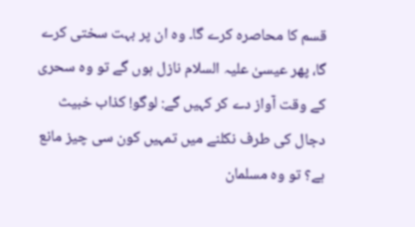قسم کا محاصرہ کرے گا۔ وہ ان پر بہت سختی کرے گا، پھر عیسیٰ علیہ السلام نازل ہوں گے تو وہ سحری کے وقت آواز دے کر کہیں گے: لوگو! کذاب خبیث دجال کی طرف نکلنے میں تمہیں کون سی چیز مانع ہے؟ تو وہ مسلمان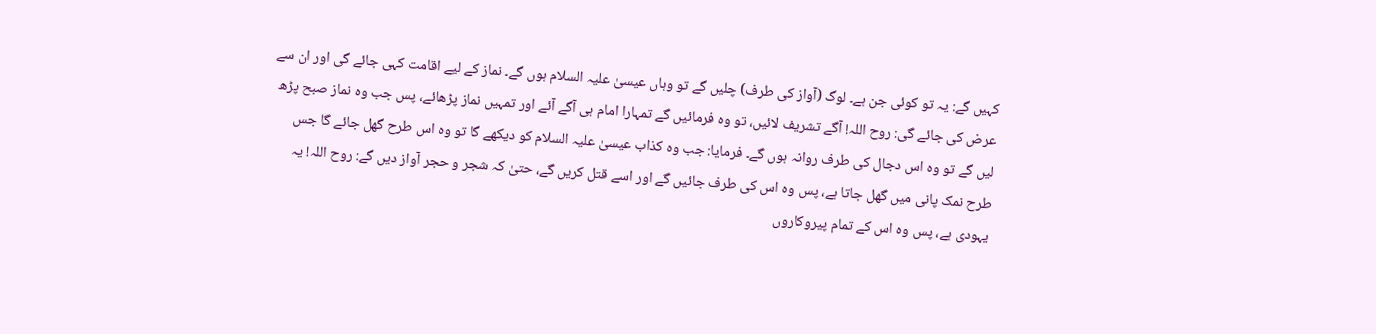کہیں گے: یہ تو کوئی جن ہے۔ لوگ (آواز کی طرف) چلیں گے تو وہاں عیسیٰ علیہ السلام ہوں گے۔ نماز کے لیے اقامت کہی جائے گی اور ان سے عرض کی جائے گی: روح اللہ! آگے تشریف لائیں، تو وہ فرمائیں گے تمہارا امام ہی آگے آئے اور تمہیں نماز پڑھائے، پس جب وہ نماز صبح پڑھ لیں گے تو وہ اس دجال کی طرف روانہ ہوں گے۔ فرمایا: جب وہ کذاب عیسیٰ علیہ السلام کو دیکھے گا تو وہ اس طرح گھل جائے گا جس طرح نمک پانی میں گھل جاتا ہے، پس وہ اس کی طرف جائیں گے اور اسے قتل کریں گے، حتیٰ کہ شجر و حجر آواز دیں گے: روح اللہ! یہ یہودی ہے، پس وہ اس کے تمام پیروکاروں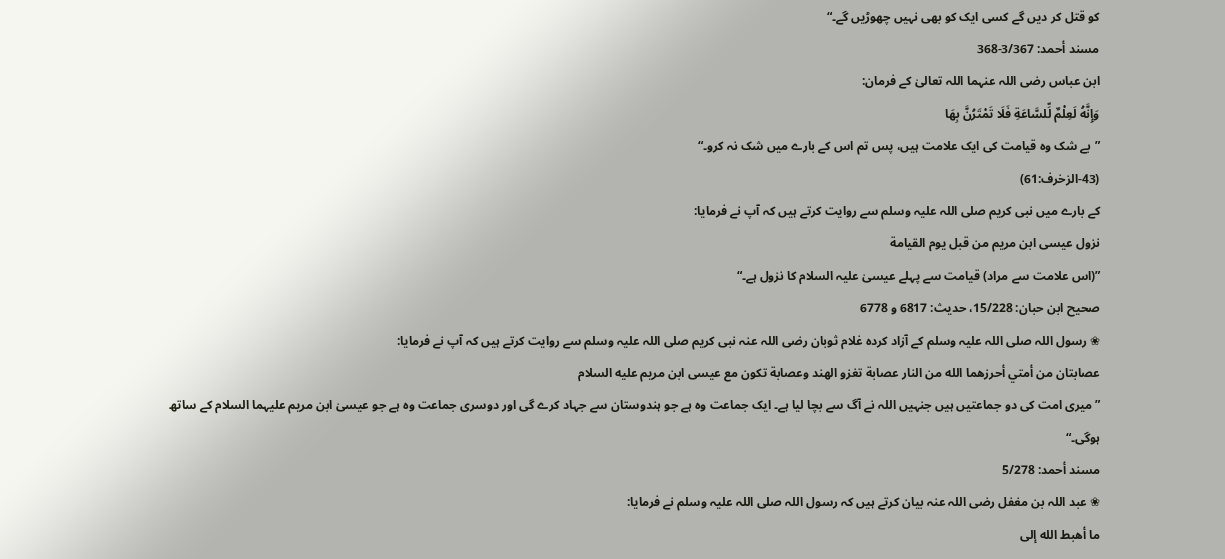کو قتل کر دیں گے کسی ایک کو بھی نہیں چھوڑیں گے۔“
مسند أحمد: 3/367-368
ابن عباس رضی اللہ عنہما اللہ تعالیٰ کے فرمان:
وَإِنَّهُ لَعِلْمٌ لِّلسَّاعَةِ فَلَا تَمْتَرُنَّ بِهَا
”بے شک وہ قیامت کی ایک علامت ہیں، پس تم اس کے بارے میں شک نہ کرو۔“
(43-الزخرف:61)
کے بارے میں نبی کریم صلی اللہ علیہ وسلم سے روایت کرتے ہیں کہ آپ نے فرمایا:
نزول عيسى ابن مريم من قبل يوم القيامة
”(اس علامت سے مراد) قیامت سے پہلے عیسیٰ علیہ السلام کا نزول ہے۔“
صحيح ابن حبان: 15/228، حديث: 6817 و 6778
❀ رسول اللہ صلی اللہ علیہ وسلم کے آزاد کردہ غلام ثوبان رضی اللہ عنہ نبی کریم صلی اللہ علیہ وسلم سے روایت کرتے ہیں کہ آپ نے فرمایا:
عصابتان من أمتي أحرزهما الله من النار عصابة تغزو الهند وعصابة تكون مع عيسى ابن مريم عليه السلام
”میری امت کی دو جماعتیں ہیں جنہیں اللہ نے آگ سے بچا لیا ہے۔ ایک جماعت وہ ہے جو ہندوستان سے جہاد کرے گی اور دوسری جماعت وہ ہے جو عیسیٰ ابن مریم علیہما السلام کے ساتھ ہوگی۔“
مسند أحمد: 5/278
❀ عبد اللہ بن مغفل رضی اللہ عنہ بیان کرتے ہیں کہ رسول اللہ صلی اللہ علیہ وسلم نے فرمایا:
ما أهبط الله إلى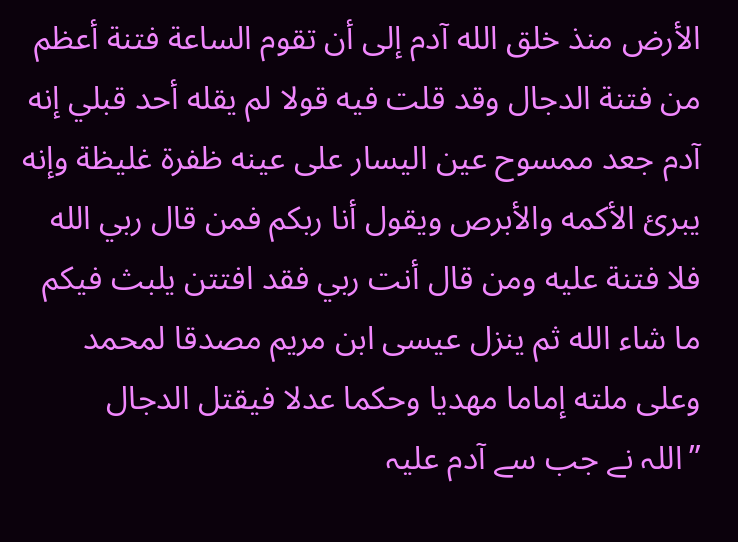الأرض منذ خلق الله آدم إلى أن تقوم الساعة فتنة أعظم من فتنة الدجال وقد قلت فيه قولا لم يقله أحد قبلي إنه آدم جعد ممسوح عين اليسار على عينه ظفرة غليظة وإنه يبرئ الأكمه والأبرص ويقول أنا ربكم فمن قال ربي الله فلا فتنة عليه ومن قال أنت ربي فقد افتتن يلبث فيكم ما شاء الله ثم ينزل عيسى ابن مريم مصدقا لمحمد وعلى ملته إماما مهديا وحكما عدلا فيقتل الدجال
”اللہ نے جب سے آدم علیہ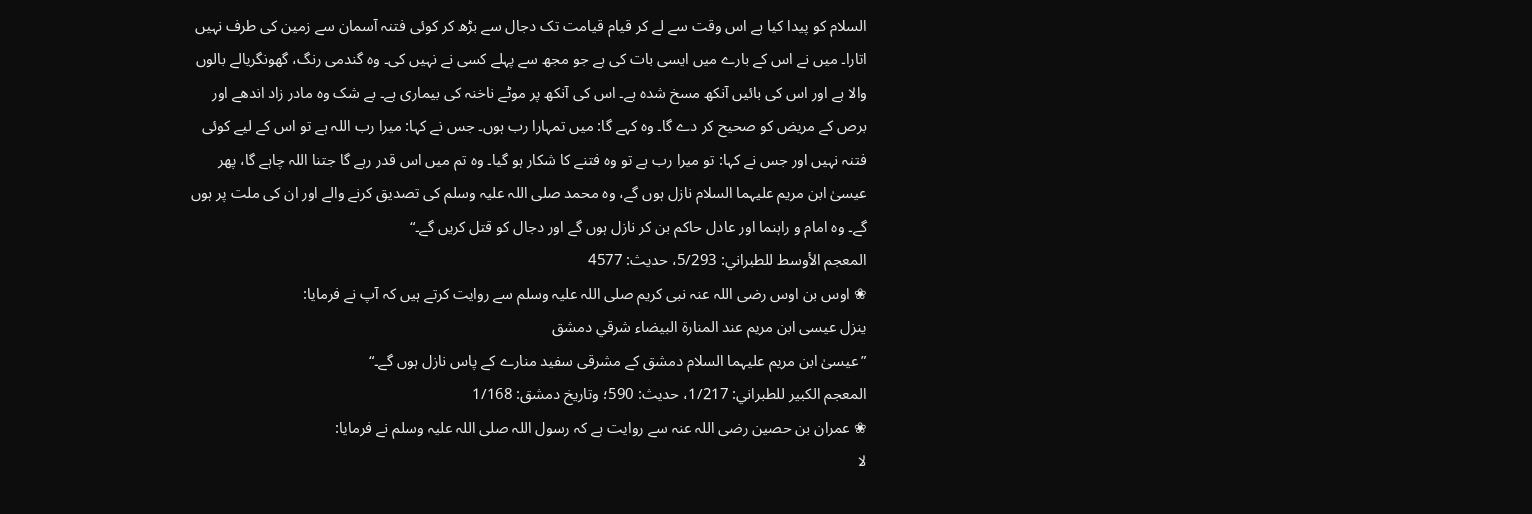السلام کو پیدا کیا ہے اس وقت سے لے کر قیام قیامت تک دجال سے بڑھ کر کوئی فتنہ آسمان سے زمین کی طرف نہیں اتارا۔ میں نے اس کے بارے میں ایسی بات کی ہے جو مجھ سے پہلے کسی نے نہیں کی۔ وہ گندمی رنگ، گھونگریالے بالوں والا ہے اور اس کی بائیں آنکھ مسخ شدہ ہے۔ اس کی آنکھ پر موٹے ناخنہ کی بیماری ہے۔ بے شک وہ مادر زاد اندھے اور برص کے مریض کو صحیح کر دے گا۔ وہ کہے گا: میں تمہارا رب ہوں۔ جس نے کہا: میرا رب اللہ ہے تو اس کے لیے کوئی فتنہ نہیں اور جس نے کہا: تو میرا رب ہے تو وہ فتنے کا شکار ہو گیا۔ وہ تم میں اس قدر رہے گا جتنا اللہ چاہے گا، پھر عیسیٰ ابن مریم علیہما السلام نازل ہوں گے، وہ محمد صلی اللہ علیہ وسلم کی تصدیق کرنے والے اور ان کی ملت پر ہوں گے۔ وہ امام و راہنما اور عادل حاکم بن کر نازل ہوں گے اور دجال کو قتل کریں گے۔“
المعجم الأوسط للطبراني: 5/293، حديث: 4577
❀ اوس بن اوس رضی اللہ عنہ نبی کریم صلی اللہ علیہ وسلم سے روایت کرتے ہیں کہ آپ نے فرمایا:
ينزل عيسى ابن مريم عند المنارة البيضاء شرقي دمشق
”عیسیٰ ابن مریم علیہما السلام دمشق کے مشرقی سفید منارے کے پاس نازل ہوں گے۔“
المعجم الكبير للطبراني: 1/217، حديث: 590؛ وتاريخ دمشق: 1/168
❀ عمران بن حصین رضی اللہ عنہ سے روایت ہے کہ رسول اللہ صلی اللہ علیہ وسلم نے فرمایا:
لا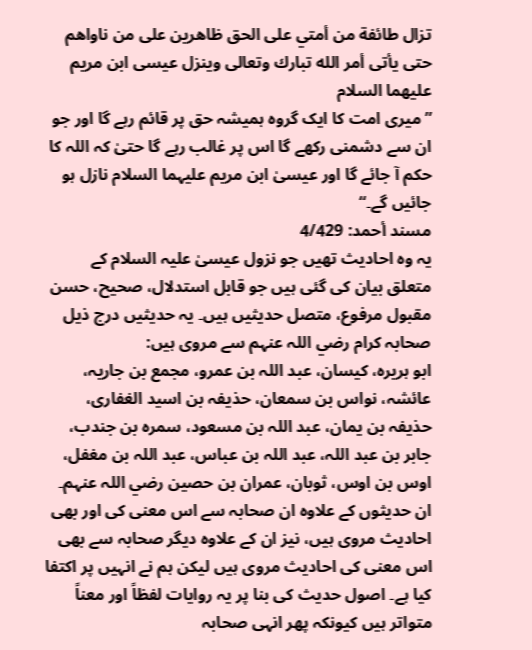تزال طائفة من أمتي على الحق ظاهرين على من ناواهم حتى يأتى أمر الله تبارك وتعالى وينزل عيسى ابن مريم عليهما السلام
”میری امت کا ایک گروہ ہمیشہ حق پر قائم رہے گا اور جو ان سے دشمنی رکھے گا اس پر غالب رہے گا حتیٰ کہ اللہ کا حکم آ جائے گا اور عیسیٰ ابن مریم علیہما السلام نازل ہو جائیں گے۔“
مسند أحمد: 4/429
یہ وہ احادیث تھیں جو نزول عیسیٰ علیہ السلام کے متعلق بیان کی گئی ہیں جو قابل استدلال، صحیح، حسن مقبول مرفوع، متصل حدیثیں ہیں۔ یہ حدیثیں درج ذیل صحابہ کرام رضي اللہ عنہم سے مروی ہیں:
ابو ہریرہ، کیسان، عبد اللہ بن عمرو، مجمع بن جاریہ، عائشہ، نواس بن سمعان، حذیفہ بن اسید الغفاری، حذیفہ بن یمان، عبد اللہ بن مسعود، سمرہ بن جندب، جابر بن عبد اللہ، عبد اللہ بن عباس، عبد اللہ بن مغفل، اوس بن اوس، ثوبان، عمران بن حصین رضي اللہ عنہم۔
ان حدیثوں کے علاوہ ان صحابہ سے اس معنی کی اور بھی احادیث مروی ہیں، نیز ان کے علاوہ دیگر صحابہ سے بھی اس معنی کی احادیث مروی ہیں لیکن ہم نے انہیں پر اکتفا کیا ہے۔ اصول حدیث کی بنا پر یہ روایات لفظاً اور معناً متواتر ہیں کیونکہ پھر انہی صحابہ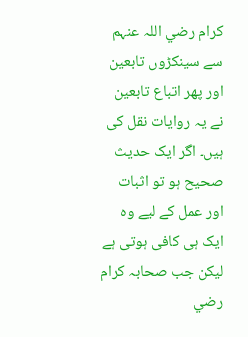کرام رضي اللہ عنہم سے سینکڑوں تابعین اور پھر اتباع تابعین نے یہ روایات نقل کی ہیں۔ اگر ایک حدیث صحیح ہو تو اثبات اور عمل کے لیے وہ ایک ہی کافی ہوتی ہے لیکن جب صحابہ کرام رضي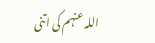اللہ عنہم کی اتنی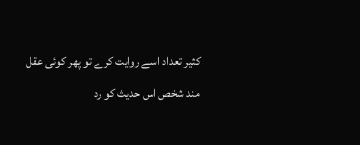کثیر تعداد اسے روایت کرے تو پھر کوئی عقل مند شخص اس حدیث کو رد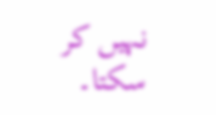نہیں کر سکتا۔